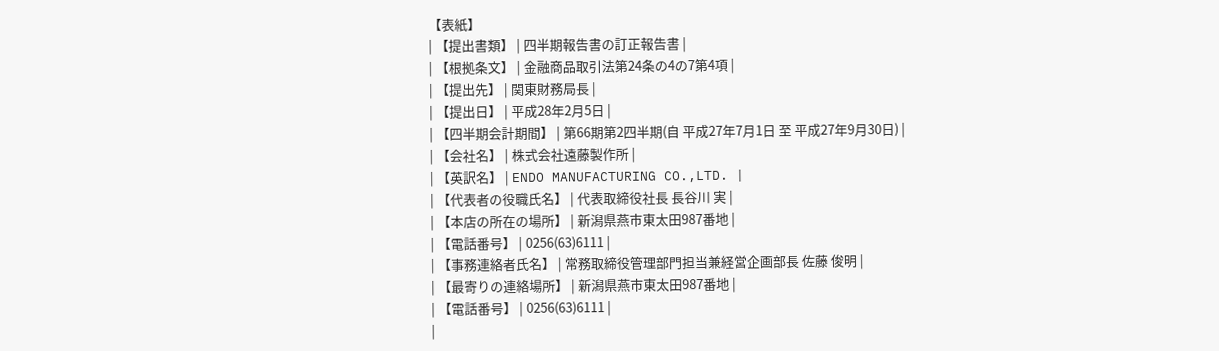【表紙】
| 【提出書類】 | 四半期報告書の訂正報告書 |
| 【根拠条文】 | 金融商品取引法第24条の4の7第4項 |
| 【提出先】 | 関東財務局長 |
| 【提出日】 | 平成28年2月5日 |
| 【四半期会計期間】 | 第66期第2四半期(自 平成27年7月1日 至 平成27年9月30日) |
| 【会社名】 | 株式会社遠藤製作所 |
| 【英訳名】 | ENDO MANUFACTURING CO.,LTD. |
| 【代表者の役職氏名】 | 代表取締役社長 長谷川 実 |
| 【本店の所在の場所】 | 新潟県燕市東太田987番地 |
| 【電話番号】 | 0256(63)6111 |
| 【事務連絡者氏名】 | 常務取締役管理部門担当兼経営企画部長 佐藤 俊明 |
| 【最寄りの連絡場所】 | 新潟県燕市東太田987番地 |
| 【電話番号】 | 0256(63)6111 |
|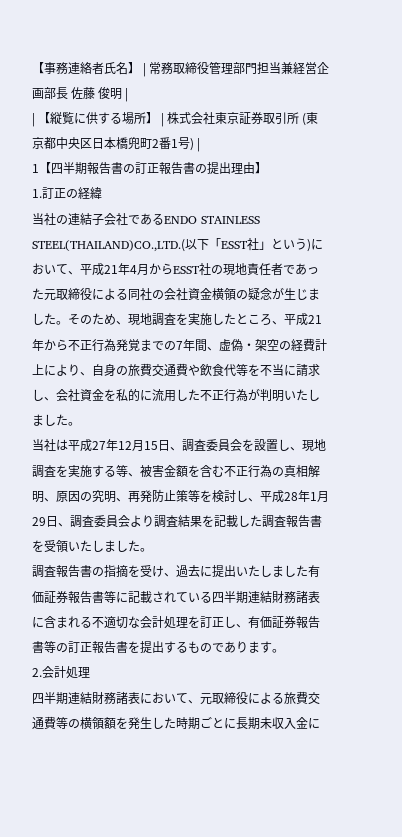【事務連絡者氏名】 | 常務取締役管理部門担当兼経営企画部長 佐藤 俊明 |
| 【縦覧に供する場所】 | 株式会社東京証券取引所 (東京都中央区日本橋兜町2番1号) |
1【四半期報告書の訂正報告書の提出理由】
1.訂正の経緯
当社の連結子会社であるENDO STAINLESS STEEL(THAILAND)CO.,LTD.(以下「ESST社」という)において、平成21年4月からESST社の現地責任者であった元取締役による同社の会社資金横領の疑念が生じました。そのため、現地調査を実施したところ、平成21年から不正行為発覚までの7年間、虚偽・架空の経費計上により、自身の旅費交通費や飲食代等を不当に請求し、会社資金を私的に流用した不正行為が判明いたしました。
当社は平成27年12月15日、調査委員会を設置し、現地調査を実施する等、被害金額を含む不正行為の真相解明、原因の究明、再発防止策等を検討し、平成28年1月29日、調査委員会より調査結果を記載した調査報告書を受領いたしました。
調査報告書の指摘を受け、過去に提出いたしました有価証券報告書等に記載されている四半期連結財務諸表に含まれる不適切な会計処理を訂正し、有価証券報告書等の訂正報告書を提出するものであります。
2.会計処理
四半期連結財務諸表において、元取締役による旅費交通費等の横領額を発生した時期ごとに長期未収入金に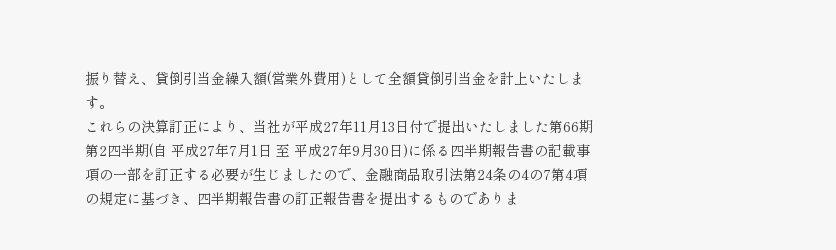振り替え、貸倒引当金繰入額(営業外費用)として全額貸倒引当金を計上いたします。
これらの決算訂正により、当社が平成27年11月13日付で提出いたしました第66期第2四半期(自 平成27年7月1日 至 平成27年9月30日)に係る四半期報告書の記載事項の一部を訂正する必要が生じましたので、金融商品取引法第24条の4の7第4項の規定に基づき、四半期報告書の訂正報告書を提出するものでありま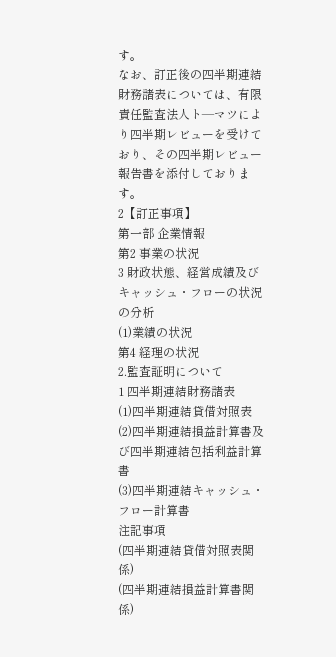す。
なお、訂正後の四半期連結財務諸表については、有限責任監査法人ト―マツにより四半期レビューを受けており、その四半期レビュー報告書を添付しております。
2【訂正事項】
第一部 企業情報
第2 事業の状況
3 財政状態、経営成績及びキャッシュ・フローの状況の分析
(1)業績の状況
第4 経理の状況
2.監査証明について
1 四半期連結財務諸表
(1)四半期連結貸借対照表
(2)四半期連結損益計算書及び四半期連結包括利益計算書
(3)四半期連結キャッシュ・フロー計算書
注記事項
(四半期連結貸借対照表関係)
(四半期連結損益計算書関係)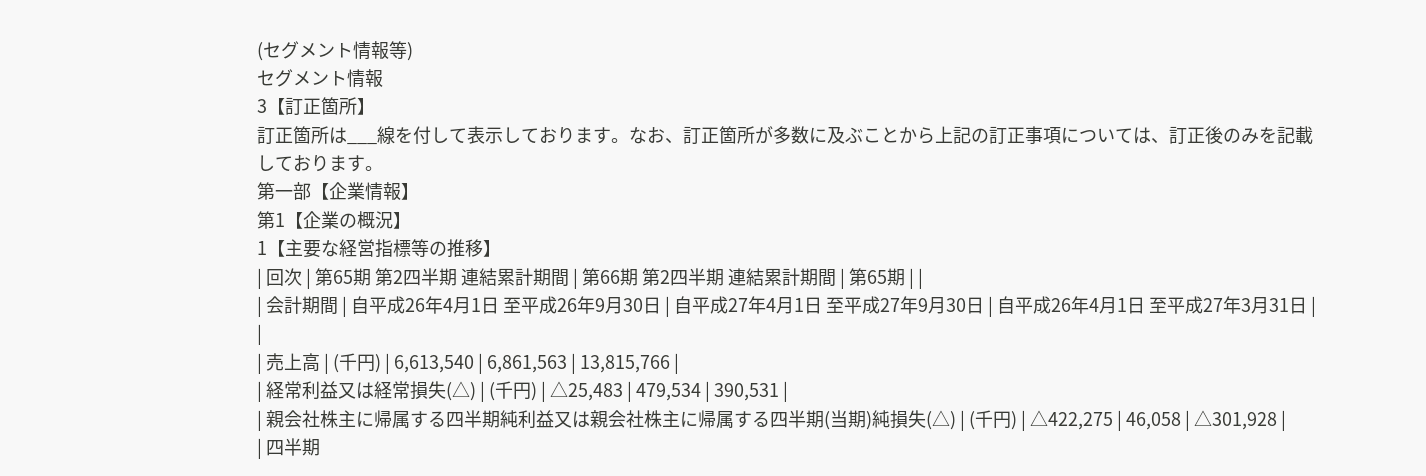(セグメント情報等)
セグメント情報
3【訂正箇所】
訂正箇所は___線を付して表示しております。なお、訂正箇所が多数に及ぶことから上記の訂正事項については、訂正後のみを記載しております。
第一部【企業情報】
第1【企業の概況】
1【主要な経営指標等の推移】
| 回次 | 第65期 第2四半期 連結累計期間 | 第66期 第2四半期 連結累計期間 | 第65期 | |
| 会計期間 | 自平成26年4月1日 至平成26年9月30日 | 自平成27年4月1日 至平成27年9月30日 | 自平成26年4月1日 至平成27年3月31日 | |
| 売上高 | (千円) | 6,613,540 | 6,861,563 | 13,815,766 |
| 経常利益又は経常損失(△) | (千円) | △25,483 | 479,534 | 390,531 |
| 親会社株主に帰属する四半期純利益又は親会社株主に帰属する四半期(当期)純損失(△) | (千円) | △422,275 | 46,058 | △301,928 |
| 四半期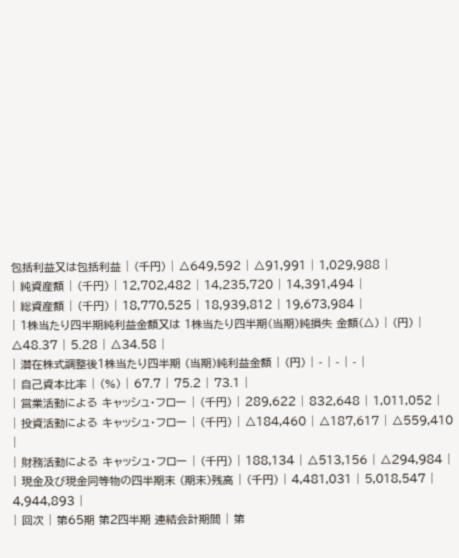包括利益又は包括利益 | (千円) | △649,592 | △91,991 | 1,029,988 |
| 純資産額 | (千円) | 12,702,482 | 14,235,720 | 14,391,494 |
| 総資産額 | (千円) | 18,770,525 | 18,939,812 | 19,673,984 |
| 1株当たり四半期純利益金額又は 1株当たり四半期(当期)純損失 金額(△) | (円) | △48.37 | 5.28 | △34.58 |
| 潜在株式調整後1株当たり四半期 (当期)純利益金額 | (円) | - | - | - |
| 自己資本比率 | (%) | 67.7 | 75.2 | 73.1 |
| 営業活動による キャッシュ・フロー | (千円) | 289,622 | 832,648 | 1,011,052 |
| 投資活動による キャッシュ・フロー | (千円) | △184,460 | △187,617 | △559,410 |
| 財務活動による キャッシュ・フロー | (千円) | 188,134 | △513,156 | △294,984 |
| 現金及び現金同等物の四半期末 (期末)残高 | (千円) | 4,481,031 | 5,018,547 | 4,944,893 |
| 回次 | 第65期 第2四半期 連結会計期間 | 第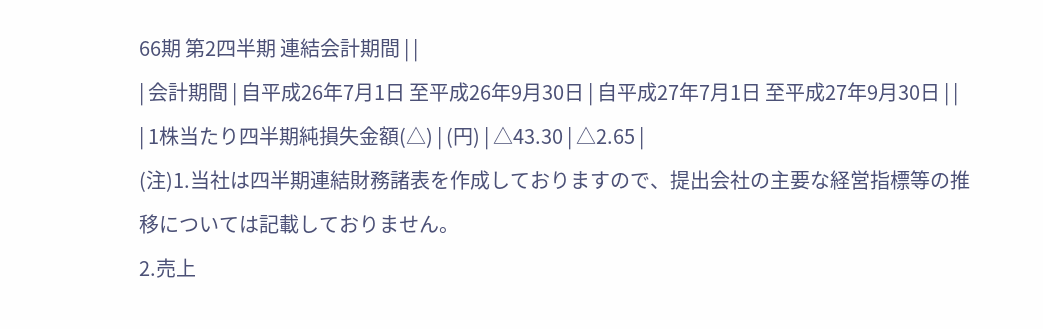66期 第2四半期 連結会計期間 | |
| 会計期間 | 自平成26年7月1日 至平成26年9月30日 | 自平成27年7月1日 至平成27年9月30日 | |
| 1株当たり四半期純損失金額(△) | (円) | △43.30 | △2.65 |
(注)1.当社は四半期連結財務諸表を作成しておりますので、提出会社の主要な経営指標等の推移については記載しておりません。
2.売上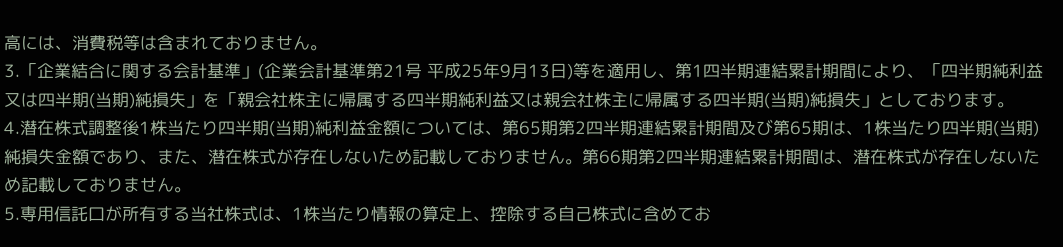高には、消費税等は含まれておりません。
3.「企業結合に関する会計基準」(企業会計基準第21号 平成25年9月13日)等を適用し、第1四半期連結累計期間により、「四半期純利益又は四半期(当期)純損失」を「親会社株主に帰属する四半期純利益又は親会社株主に帰属する四半期(当期)純損失」としております。
4.潜在株式調整後1株当たり四半期(当期)純利益金額については、第65期第2四半期連結累計期間及び第65期は、1株当たり四半期(当期)純損失金額であり、また、潜在株式が存在しないため記載しておりません。第66期第2四半期連結累計期間は、潜在株式が存在しないため記載しておりません。
5.専用信託口が所有する当社株式は、1株当たり情報の算定上、控除する自己株式に含めてお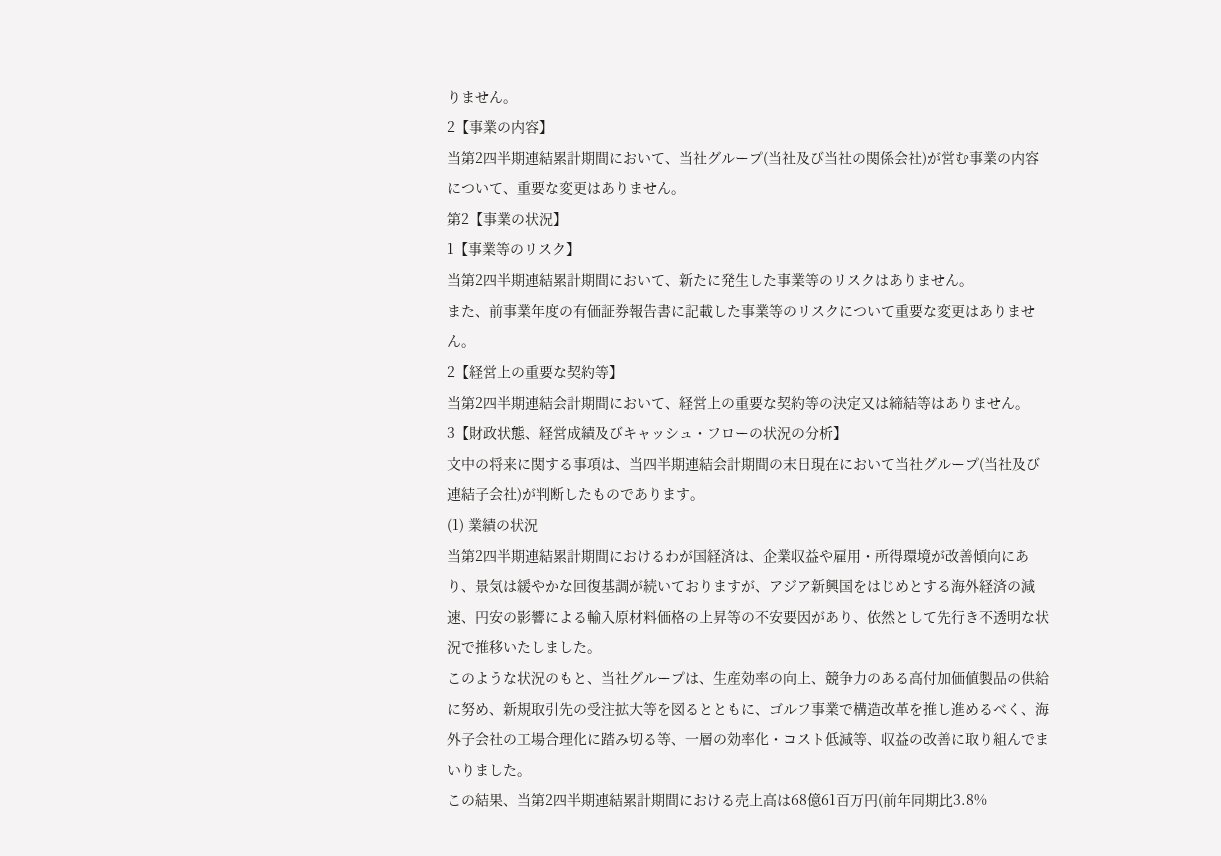りません。
2【事業の内容】
当第2四半期連結累計期間において、当社グループ(当社及び当社の関係会社)が営む事業の内容について、重要な変更はありません。
第2【事業の状況】
1【事業等のリスク】
当第2四半期連結累計期間において、新たに発生した事業等のリスクはありません。
また、前事業年度の有価証券報告書に記載した事業等のリスクについて重要な変更はありません。
2【経営上の重要な契約等】
当第2四半期連結会計期間において、経営上の重要な契約等の決定又は締結等はありません。
3【財政状態、経営成績及びキャッシュ・フローの状況の分析】
文中の将来に関する事項は、当四半期連結会計期間の末日現在において当社グループ(当社及び連結子会社)が判断したものであります。
(1) 業績の状況
当第2四半期連結累計期間におけるわが国経済は、企業収益や雇用・所得環境が改善傾向にあり、景気は緩やかな回復基調が続いておりますが、アジア新興国をはじめとする海外経済の減速、円安の影響による輸入原材料価格の上昇等の不安要因があり、依然として先行き不透明な状況で推移いたしました。
このような状況のもと、当社グループは、生産効率の向上、競争力のある高付加価値製品の供給に努め、新規取引先の受注拡大等を図るとともに、ゴルフ事業で構造改革を推し進めるべく、海外子会社の工場合理化に踏み切る等、一層の効率化・コスト低減等、収益の改善に取り組んでまいりました。
この結果、当第2四半期連結累計期間における売上高は68億61百万円(前年同期比3.8%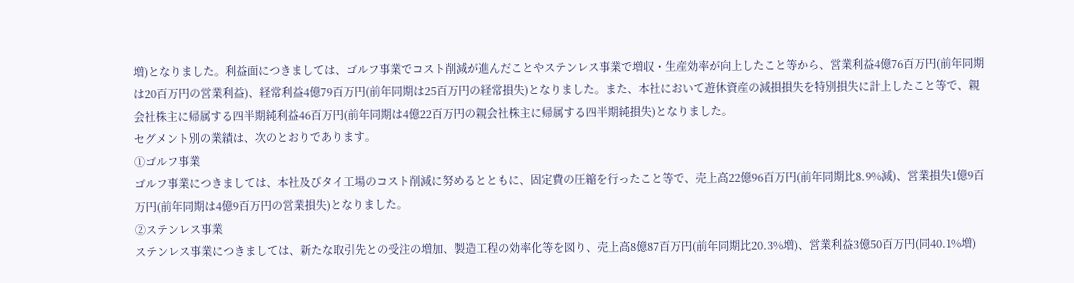増)となりました。利益面につきましては、ゴルフ事業でコスト削減が進んだことやステンレス事業で増収・生産効率が向上したこと等から、営業利益4億76百万円(前年同期は20百万円の営業利益)、経常利益4億79百万円(前年同期は25百万円の経常損失)となりました。また、本社において遊休資産の減損損失を特別損失に計上したこと等で、親会社株主に帰属する四半期純利益46百万円(前年同期は4億22百万円の親会社株主に帰属する四半期純損失)となりました。
セグメント別の業績は、次のとおりであります。
①ゴルフ事業
ゴルフ事業につきましては、本社及びタイ工場のコスト削減に努めるとともに、固定費の圧縮を行ったこと等で、売上高22億96百万円(前年同期比8.9%減)、営業損失1億9百万円(前年同期は4億9百万円の営業損失)となりました。
②ステンレス事業
ステンレス事業につきましては、新たな取引先との受注の増加、製造工程の効率化等を図り、売上高8億87百万円(前年同期比20.3%増)、営業利益3億50百万円(同40.1%増)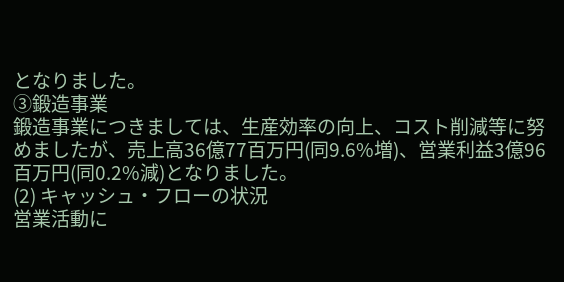となりました。
③鍛造事業
鍛造事業につきましては、生産効率の向上、コスト削減等に努めましたが、売上高36億77百万円(同9.6%増)、営業利益3億96百万円(同0.2%減)となりました。
(2) キャッシュ・フローの状況
営業活動に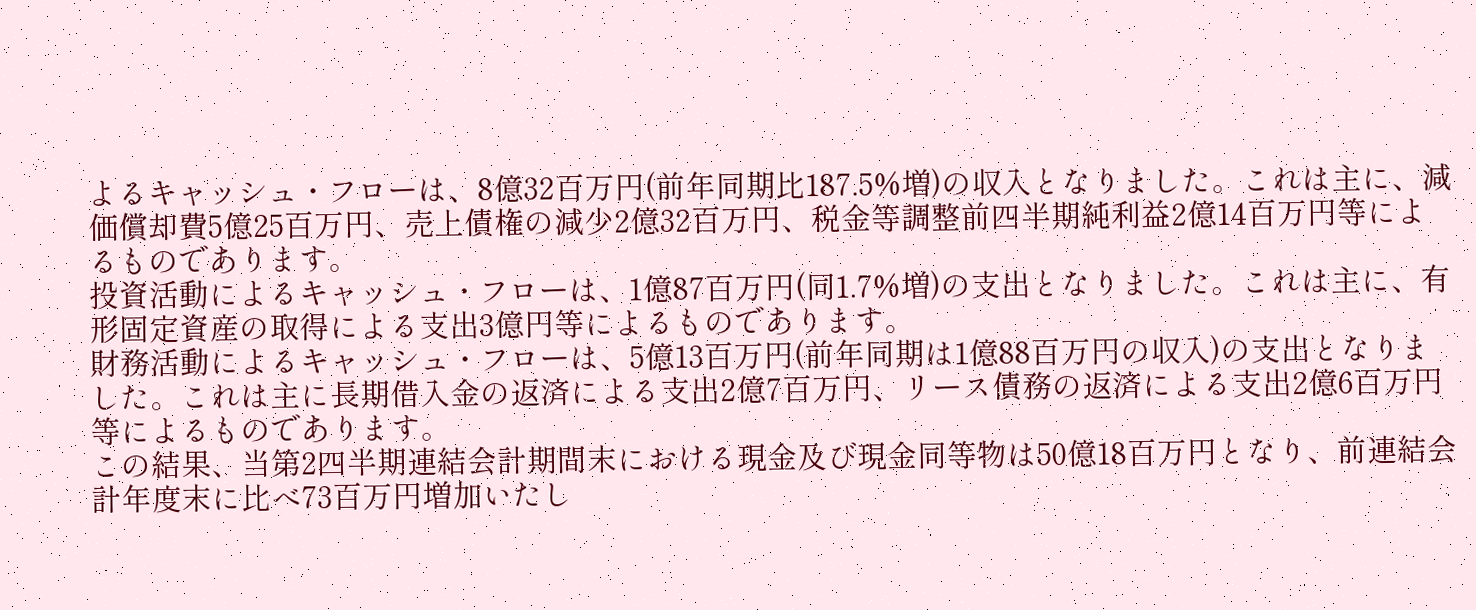よるキャッシュ・フローは、8億32百万円(前年同期比187.5%増)の収入となりました。これは主に、減価償却費5億25百万円、売上債権の減少2億32百万円、税金等調整前四半期純利益2億14百万円等によるものであります。
投資活動によるキャッシュ・フローは、1億87百万円(同1.7%増)の支出となりました。これは主に、有形固定資産の取得による支出3億円等によるものであります。
財務活動によるキャッシュ・フローは、5億13百万円(前年同期は1億88百万円の収入)の支出となりました。これは主に長期借入金の返済による支出2億7百万円、リース債務の返済による支出2億6百万円等によるものであります。
この結果、当第2四半期連結会計期間末における現金及び現金同等物は50億18百万円となり、前連結会計年度末に比べ73百万円増加いたし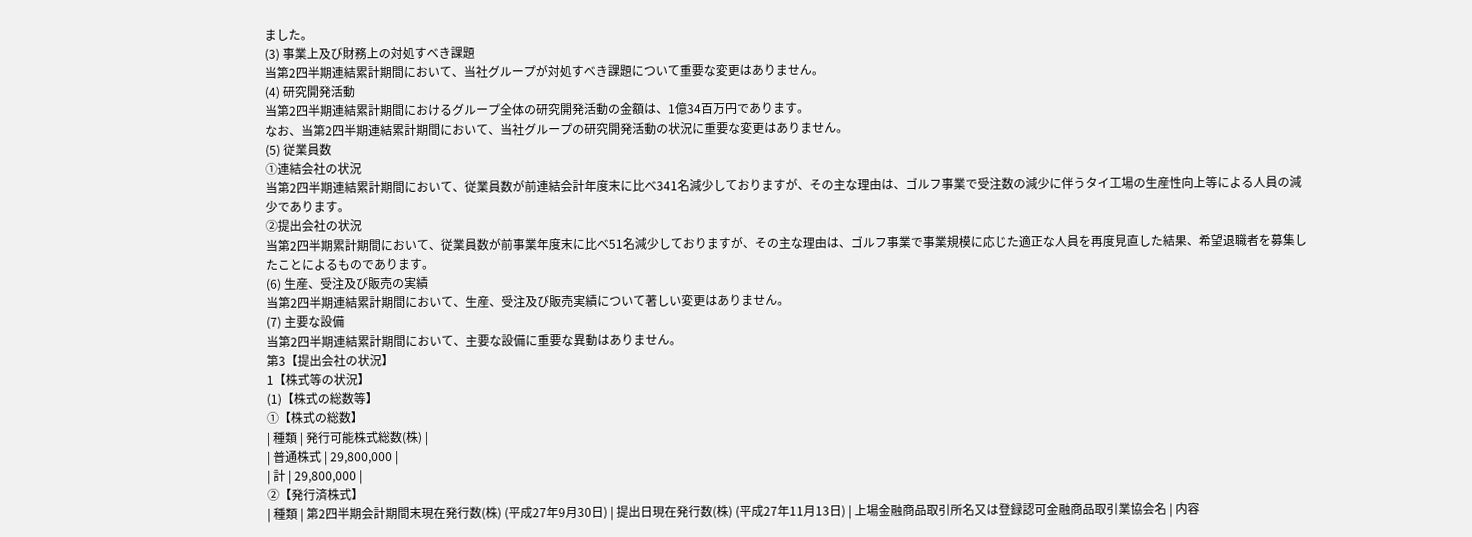ました。
(3) 事業上及び財務上の対処すべき課題
当第2四半期連結累計期間において、当社グループが対処すべき課題について重要な変更はありません。
(4) 研究開発活動
当第2四半期連結累計期間におけるグループ全体の研究開発活動の金額は、1億34百万円であります。
なお、当第2四半期連結累計期間において、当社グループの研究開発活動の状況に重要な変更はありません。
(5) 従業員数
①連結会社の状況
当第2四半期連結累計期間において、従業員数が前連結会計年度末に比べ341名減少しておりますが、その主な理由は、ゴルフ事業で受注数の減少に伴うタイ工場の生産性向上等による人員の減少であります。
②提出会社の状況
当第2四半期累計期間において、従業員数が前事業年度末に比べ51名減少しておりますが、その主な理由は、ゴルフ事業で事業規模に応じた適正な人員を再度見直した結果、希望退職者を募集したことによるものであります。
(6) 生産、受注及び販売の実績
当第2四半期連結累計期間において、生産、受注及び販売実績について著しい変更はありません。
(7) 主要な設備
当第2四半期連結累計期間において、主要な設備に重要な異動はありません。
第3【提出会社の状況】
1【株式等の状況】
(1)【株式の総数等】
①【株式の総数】
| 種類 | 発行可能株式総数(株) |
| 普通株式 | 29,800,000 |
| 計 | 29,800,000 |
②【発行済株式】
| 種類 | 第2四半期会計期間末現在発行数(株) (平成27年9月30日) | 提出日現在発行数(株) (平成27年11月13日) | 上場金融商品取引所名又は登録認可金融商品取引業協会名 | 内容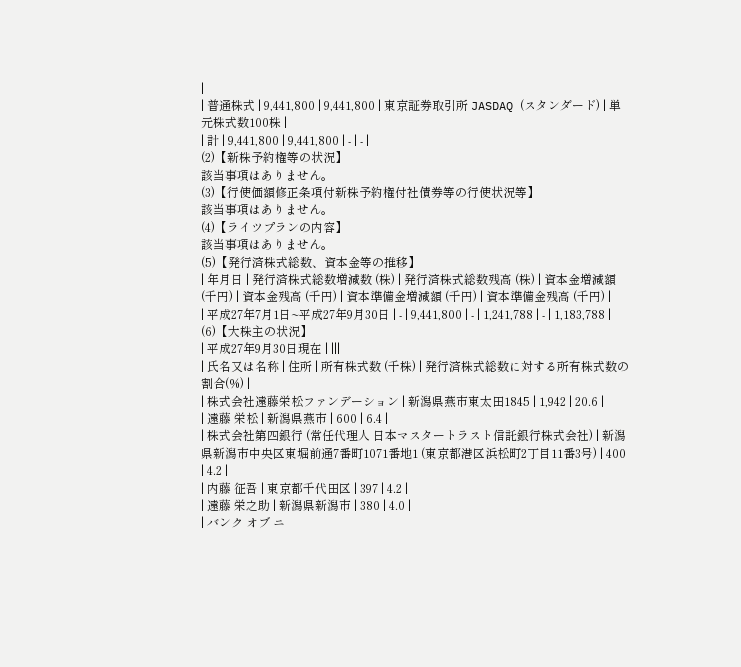|
| 普通株式 | 9,441,800 | 9,441,800 | 東京証券取引所 JASDAQ (スタンダード) | 単元株式数100株 |
| 計 | 9,441,800 | 9,441,800 | - | - |
(2)【新株予約権等の状況】
該当事項はありません。
(3)【行使価額修正条項付新株予約権付社債券等の行使状況等】
該当事項はありません。
(4)【ライツプランの内容】
該当事項はありません。
(5)【発行済株式総数、資本金等の推移】
| 年月日 | 発行済株式総数増減数 (株) | 発行済株式総数残高 (株) | 資本金増減額 (千円) | 資本金残高 (千円) | 資本準備金増減額 (千円) | 資本準備金残高 (千円) |
| 平成27年7月1日~平成27年9月30日 | - | 9,441,800 | - | 1,241,788 | - | 1,183,788 |
(6)【大株主の状況】
| 平成27年9月30日現在 | |||
| 氏名又は名称 | 住所 | 所有株式数 (千株) | 発行済株式総数に対する所有株式数の割合(%) |
| 株式会社遠藤栄松ファンデーション | 新潟県燕市東太田1845 | 1,942 | 20.6 |
| 遠藤 栄松 | 新潟県燕市 | 600 | 6.4 |
| 株式会社第四銀行 (常任代理人 日本マスタートラスト信託銀行株式会社) | 新潟県新潟市中央区東堀前通7番町1071番地1 (東京都港区浜松町2丁目11番3号) | 400 | 4.2 |
| 内藤 征吾 | 東京都千代田区 | 397 | 4.2 |
| 遠藤 栄之助 | 新潟県新潟市 | 380 | 4.0 |
| バンク オブ ニ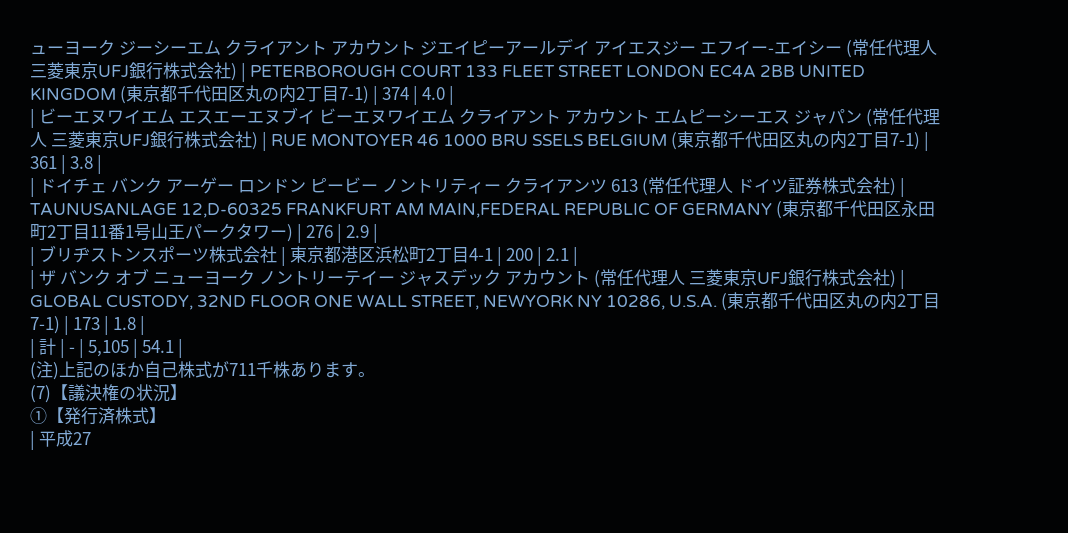ューヨーク ジーシーエム クライアント アカウント ジエイピーアールデイ アイエスジー エフイー-エイシー (常任代理人 三菱東京UFJ銀行株式会社) | PETERBOROUGH COURT 133 FLEET STREET LONDON EC4A 2BB UNITED KINGDOM (東京都千代田区丸の内2丁目7-1) | 374 | 4.0 |
| ビーエヌワイエム エスエーエヌブイ ビーエヌワイエム クライアント アカウント エムピーシーエス ジャパン (常任代理人 三菱東京UFJ銀行株式会社) | RUE MONTOYER 46 1000 BRU SSELS BELGIUM (東京都千代田区丸の内2丁目7-1) | 361 | 3.8 |
| ドイチェ バンク アーゲー ロンドン ピービー ノントリティー クライアンツ 613 (常任代理人 ドイツ証券株式会社) | TAUNUSANLAGE 12,D-60325 FRANKFURT AM MAIN,FEDERAL REPUBLIC OF GERMANY (東京都千代田区永田町2丁目11番1号山王パークタワー) | 276 | 2.9 |
| ブリヂストンスポーツ株式会社 | 東京都港区浜松町2丁目4-1 | 200 | 2.1 |
| ザ バンク オブ ニューヨーク ノントリーテイー ジャスデック アカウント (常任代理人 三菱東京UFJ銀行株式会社) | GLOBAL CUSTODY, 32ND FLOOR ONE WALL STREET, NEWYORK NY 10286, U.S.A. (東京都千代田区丸の内2丁目7-1) | 173 | 1.8 |
| 計 | - | 5,105 | 54.1 |
(注)上記のほか自己株式が711千株あります。
(7)【議決権の状況】
①【発行済株式】
| 平成27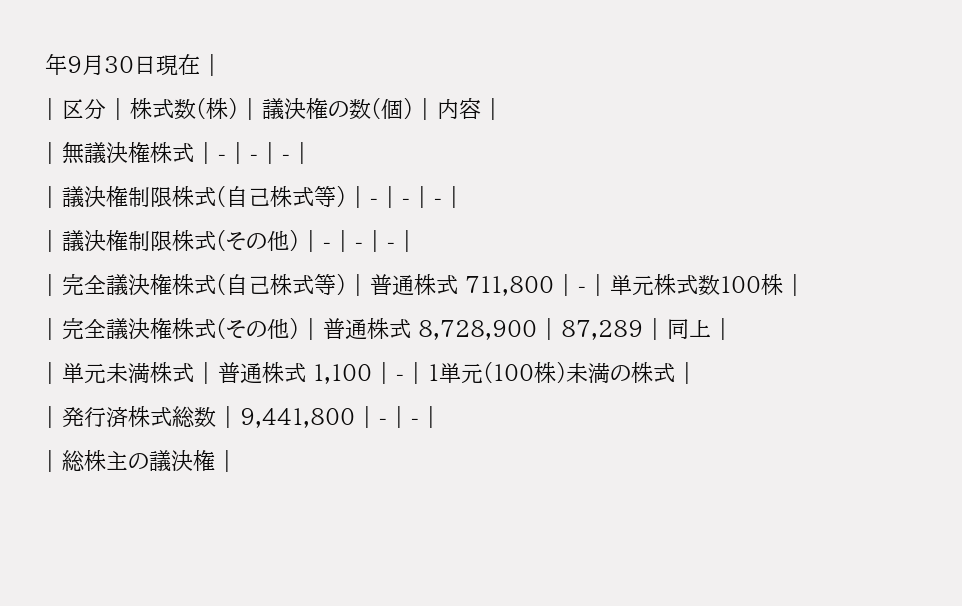年9月30日現在 |
| 区分 | 株式数(株) | 議決権の数(個) | 内容 |
| 無議決権株式 | - | - | - |
| 議決権制限株式(自己株式等) | - | - | - |
| 議決権制限株式(その他) | - | - | - |
| 完全議決権株式(自己株式等) | 普通株式 711,800 | - | 単元株式数100株 |
| 完全議決権株式(その他) | 普通株式 8,728,900 | 87,289 | 同上 |
| 単元未満株式 | 普通株式 1,100 | - | 1単元(100株)未満の株式 |
| 発行済株式総数 | 9,441,800 | - | - |
| 総株主の議決権 |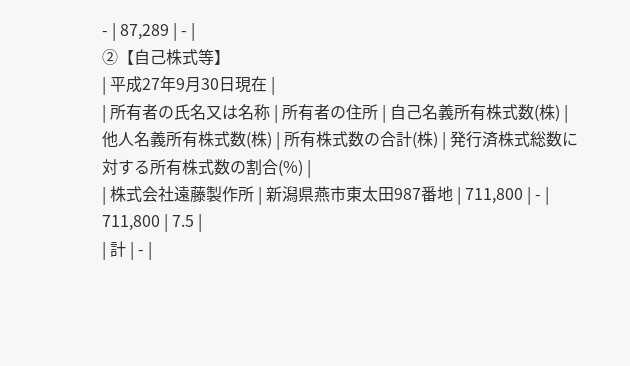- | 87,289 | - |
②【自己株式等】
| 平成27年9月30日現在 |
| 所有者の氏名又は名称 | 所有者の住所 | 自己名義所有株式数(株) | 他人名義所有株式数(株) | 所有株式数の合計(株) | 発行済株式総数に対する所有株式数の割合(%) |
| 株式会社遠藤製作所 | 新潟県燕市東太田987番地 | 711,800 | - | 711,800 | 7.5 |
| 計 | - |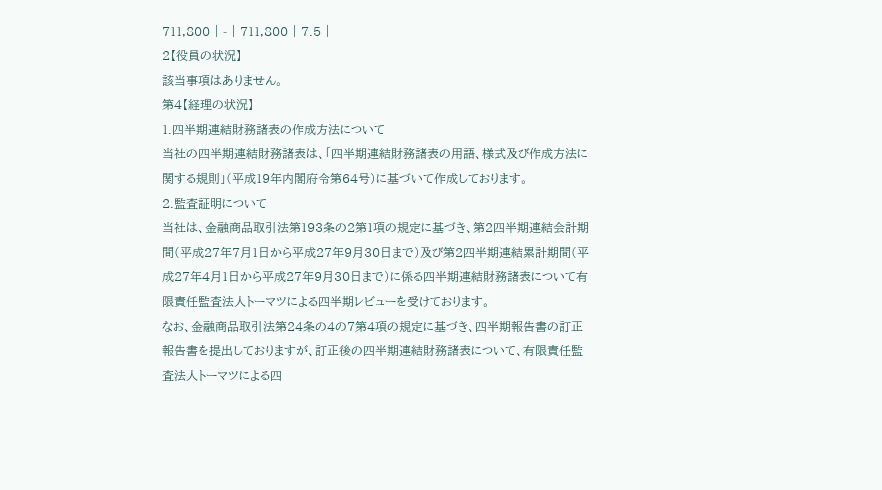711,800 | - | 711,800 | 7.5 |
2【役員の状況】
該当事項はありません。
第4【経理の状況】
1.四半期連結財務諸表の作成方法について
当社の四半期連結財務諸表は、「四半期連結財務諸表の用語、様式及び作成方法に関する規則」(平成19年内閣府令第64号)に基づいて作成しております。
2.監査証明について
当社は、金融商品取引法第193条の2第1項の規定に基づき、第2四半期連結会計期間(平成27年7月1日から平成27年9月30日まで)及び第2四半期連結累計期間(平成27年4月1日から平成27年9月30日まで)に係る四半期連結財務諸表について有限責任監査法人トーマツによる四半期レビューを受けております。
なお、金融商品取引法第24条の4の7第4項の規定に基づき、四半期報告書の訂正報告書を提出しておりますが、訂正後の四半期連結財務諸表について、有限責任監査法人トーマツによる四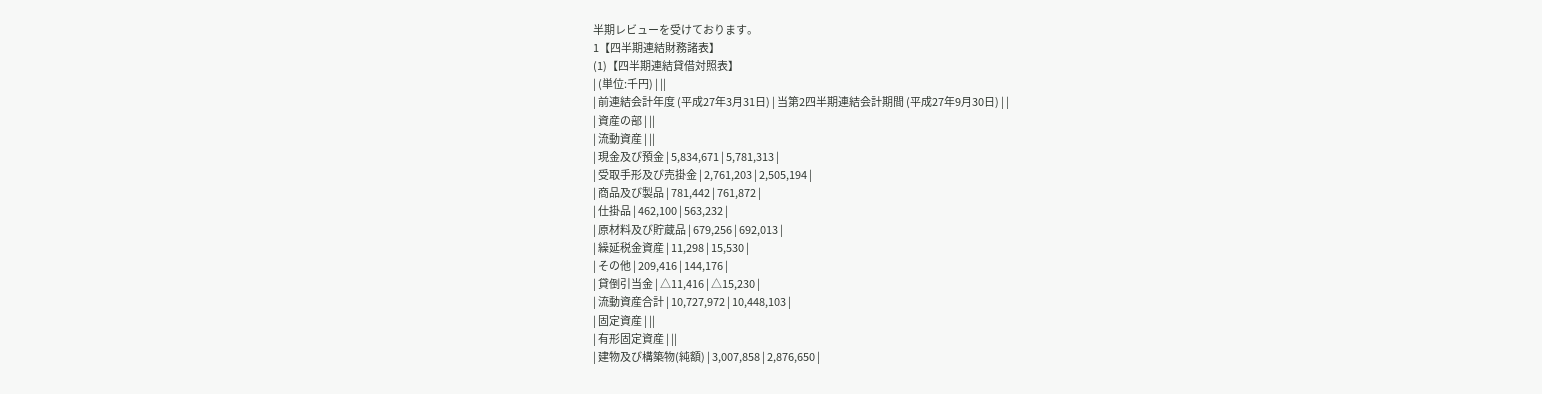半期レビューを受けております。
1【四半期連結財務諸表】
(1)【四半期連結貸借対照表】
| (単位:千円) | ||
| 前連結会計年度 (平成27年3月31日) | 当第2四半期連結会計期間 (平成27年9月30日) | |
| 資産の部 | ||
| 流動資産 | ||
| 現金及び預金 | 5,834,671 | 5,781,313 |
| 受取手形及び売掛金 | 2,761,203 | 2,505,194 |
| 商品及び製品 | 781,442 | 761,872 |
| 仕掛品 | 462,100 | 563,232 |
| 原材料及び貯蔵品 | 679,256 | 692,013 |
| 繰延税金資産 | 11,298 | 15,530 |
| その他 | 209,416 | 144,176 |
| 貸倒引当金 | △11,416 | △15,230 |
| 流動資産合計 | 10,727,972 | 10,448,103 |
| 固定資産 | ||
| 有形固定資産 | ||
| 建物及び構築物(純額) | 3,007,858 | 2,876,650 |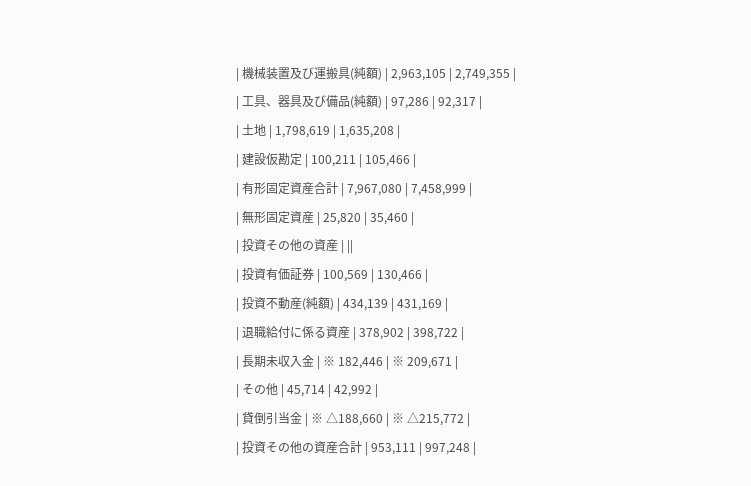| 機械装置及び運搬具(純額) | 2,963,105 | 2,749,355 |
| 工具、器具及び備品(純額) | 97,286 | 92,317 |
| 土地 | 1,798,619 | 1,635,208 |
| 建設仮勘定 | 100,211 | 105,466 |
| 有形固定資産合計 | 7,967,080 | 7,458,999 |
| 無形固定資産 | 25,820 | 35,460 |
| 投資その他の資産 | ||
| 投資有価証券 | 100,569 | 130,466 |
| 投資不動産(純額) | 434,139 | 431,169 |
| 退職給付に係る資産 | 378,902 | 398,722 |
| 長期未収入金 | ※ 182,446 | ※ 209,671 |
| その他 | 45,714 | 42,992 |
| 貸倒引当金 | ※ △188,660 | ※ △215,772 |
| 投資その他の資産合計 | 953,111 | 997,248 |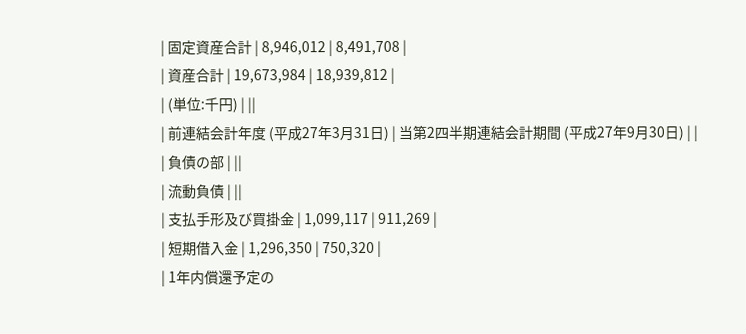| 固定資産合計 | 8,946,012 | 8,491,708 |
| 資産合計 | 19,673,984 | 18,939,812 |
| (単位:千円) | ||
| 前連結会計年度 (平成27年3月31日) | 当第2四半期連結会計期間 (平成27年9月30日) | |
| 負債の部 | ||
| 流動負債 | ||
| 支払手形及び買掛金 | 1,099,117 | 911,269 |
| 短期借入金 | 1,296,350 | 750,320 |
| 1年内償還予定の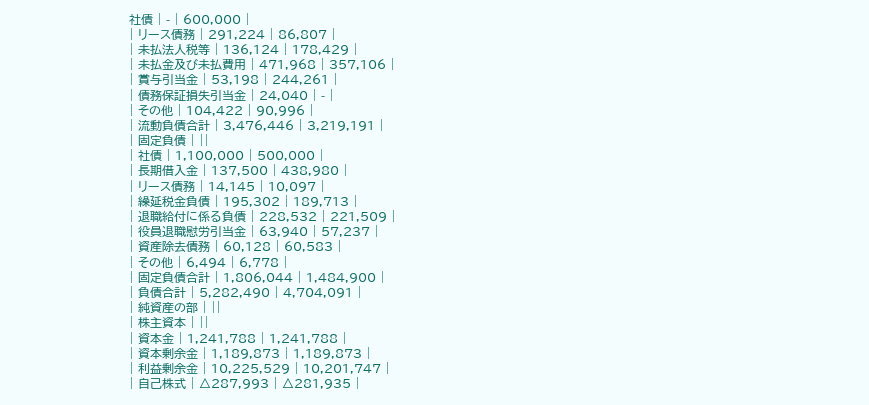社債 | - | 600,000 |
| リース債務 | 291,224 | 86,807 |
| 未払法人税等 | 136,124 | 178,429 |
| 未払金及び未払費用 | 471,968 | 357,106 |
| 賞与引当金 | 53,198 | 244,261 |
| 債務保証損失引当金 | 24,040 | - |
| その他 | 104,422 | 90,996 |
| 流動負債合計 | 3,476,446 | 3,219,191 |
| 固定負債 | ||
| 社債 | 1,100,000 | 500,000 |
| 長期借入金 | 137,500 | 438,980 |
| リース債務 | 14,145 | 10,097 |
| 繰延税金負債 | 195,302 | 189,713 |
| 退職給付に係る負債 | 228,532 | 221,509 |
| 役員退職慰労引当金 | 63,940 | 57,237 |
| 資産除去債務 | 60,128 | 60,583 |
| その他 | 6,494 | 6,778 |
| 固定負債合計 | 1,806,044 | 1,484,900 |
| 負債合計 | 5,282,490 | 4,704,091 |
| 純資産の部 | ||
| 株主資本 | ||
| 資本金 | 1,241,788 | 1,241,788 |
| 資本剰余金 | 1,189,873 | 1,189,873 |
| 利益剰余金 | 10,225,529 | 10,201,747 |
| 自己株式 | △287,993 | △281,935 |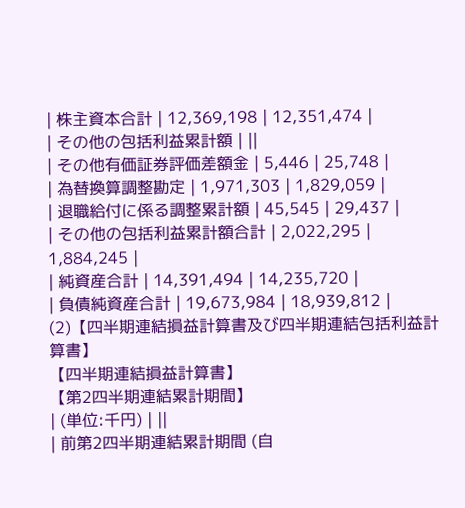| 株主資本合計 | 12,369,198 | 12,351,474 |
| その他の包括利益累計額 | ||
| その他有価証券評価差額金 | 5,446 | 25,748 |
| 為替換算調整勘定 | 1,971,303 | 1,829,059 |
| 退職給付に係る調整累計額 | 45,545 | 29,437 |
| その他の包括利益累計額合計 | 2,022,295 | 1,884,245 |
| 純資産合計 | 14,391,494 | 14,235,720 |
| 負債純資産合計 | 19,673,984 | 18,939,812 |
(2)【四半期連結損益計算書及び四半期連結包括利益計算書】
【四半期連結損益計算書】
【第2四半期連結累計期間】
| (単位:千円) | ||
| 前第2四半期連結累計期間 (自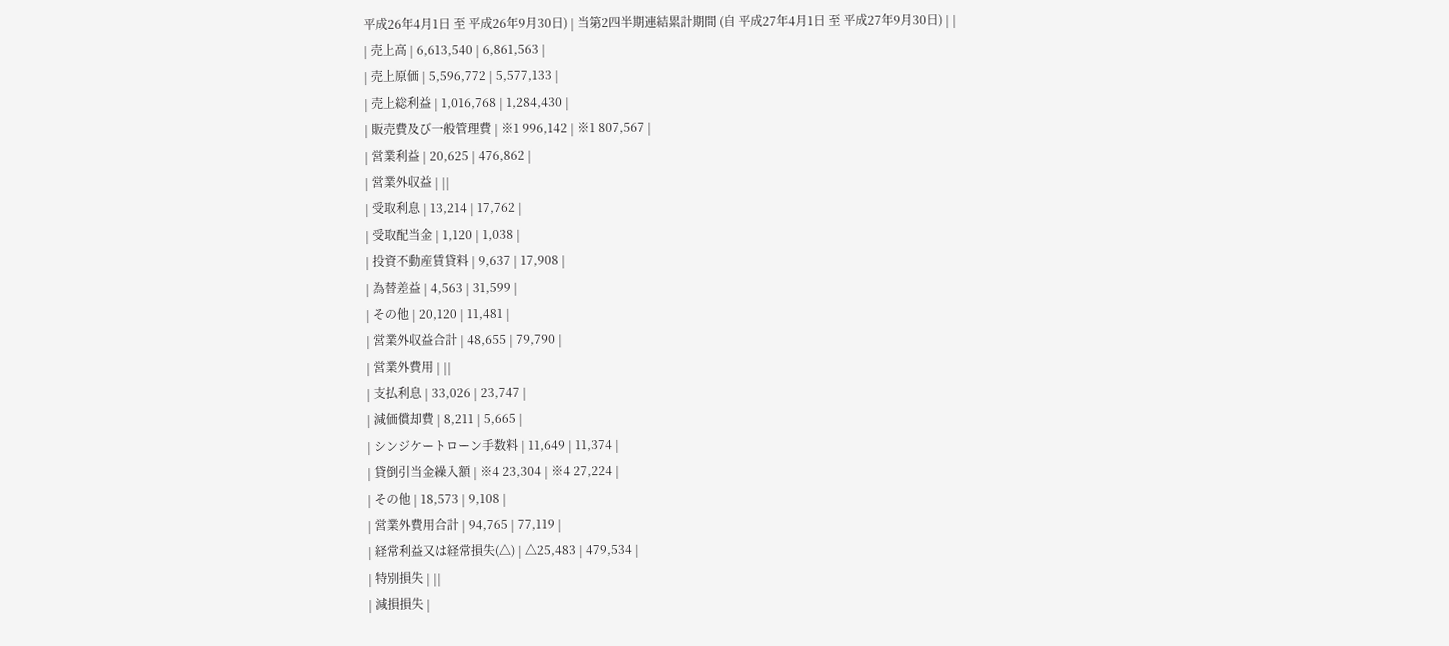平成26年4月1日 至 平成26年9月30日) | 当第2四半期連結累計期間 (自 平成27年4月1日 至 平成27年9月30日) | |
| 売上高 | 6,613,540 | 6,861,563 |
| 売上原価 | 5,596,772 | 5,577,133 |
| 売上総利益 | 1,016,768 | 1,284,430 |
| 販売費及び一般管理費 | ※1 996,142 | ※1 807,567 |
| 営業利益 | 20,625 | 476,862 |
| 営業外収益 | ||
| 受取利息 | 13,214 | 17,762 |
| 受取配当金 | 1,120 | 1,038 |
| 投資不動産賃貸料 | 9,637 | 17,908 |
| 為替差益 | 4,563 | 31,599 |
| その他 | 20,120 | 11,481 |
| 営業外収益合計 | 48,655 | 79,790 |
| 営業外費用 | ||
| 支払利息 | 33,026 | 23,747 |
| 減価償却費 | 8,211 | 5,665 |
| シンジケートローン手数料 | 11,649 | 11,374 |
| 貸倒引当金繰入額 | ※4 23,304 | ※4 27,224 |
| その他 | 18,573 | 9,108 |
| 営業外費用合計 | 94,765 | 77,119 |
| 経常利益又は経常損失(△) | △25,483 | 479,534 |
| 特別損失 | ||
| 減損損失 |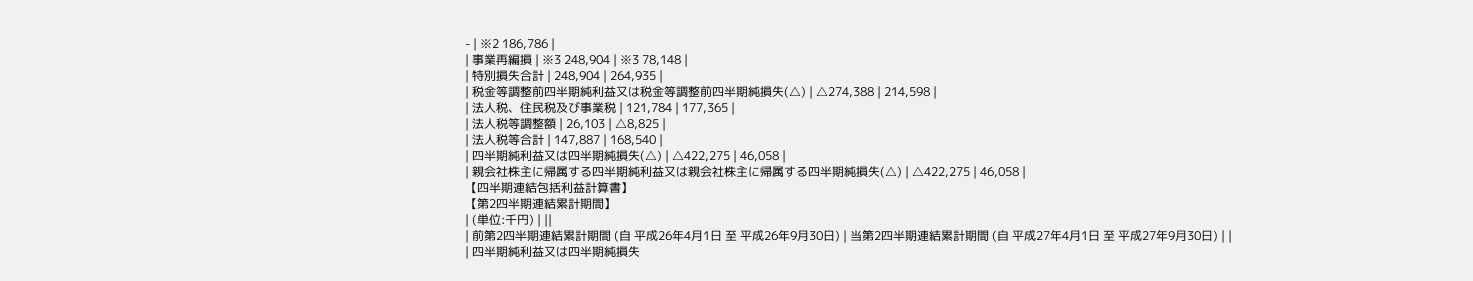- | ※2 186,786 |
| 事業再編損 | ※3 248,904 | ※3 78,148 |
| 特別損失合計 | 248,904 | 264,935 |
| 税金等調整前四半期純利益又は税金等調整前四半期純損失(△) | △274,388 | 214,598 |
| 法人税、住民税及び事業税 | 121,784 | 177,365 |
| 法人税等調整額 | 26,103 | △8,825 |
| 法人税等合計 | 147,887 | 168,540 |
| 四半期純利益又は四半期純損失(△) | △422,275 | 46,058 |
| 親会社株主に帰属する四半期純利益又は親会社株主に帰属する四半期純損失(△) | △422,275 | 46,058 |
【四半期連結包括利益計算書】
【第2四半期連結累計期間】
| (単位:千円) | ||
| 前第2四半期連結累計期間 (自 平成26年4月1日 至 平成26年9月30日) | 当第2四半期連結累計期間 (自 平成27年4月1日 至 平成27年9月30日) | |
| 四半期純利益又は四半期純損失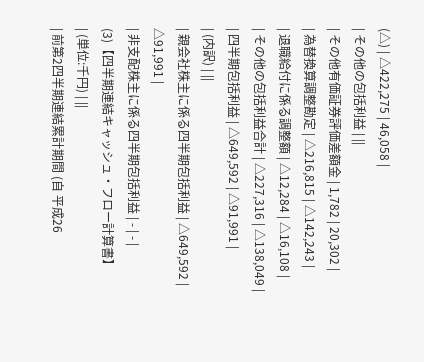(△) | △422,275 | 46,058 |
| その他の包括利益 | ||
| その他有価証券評価差額金 | 1,782 | 20,302 |
| 為替換算調整勘定 | △216,815 | △142,243 |
| 退職給付に係る調整額 | △12,284 | △16,108 |
| その他の包括利益合計 | △227,316 | △138,049 |
| 四半期包括利益 | △649,592 | △91,991 |
| (内訳) | ||
| 親会社株主に係る四半期包括利益 | △649,592 | △91,991 |
| 非支配株主に係る四半期包括利益 | - | - |
(3)【四半期連結キャッシュ・フロー計算書】
| (単位:千円) | ||
| 前第2四半期連結累計期間 (自 平成26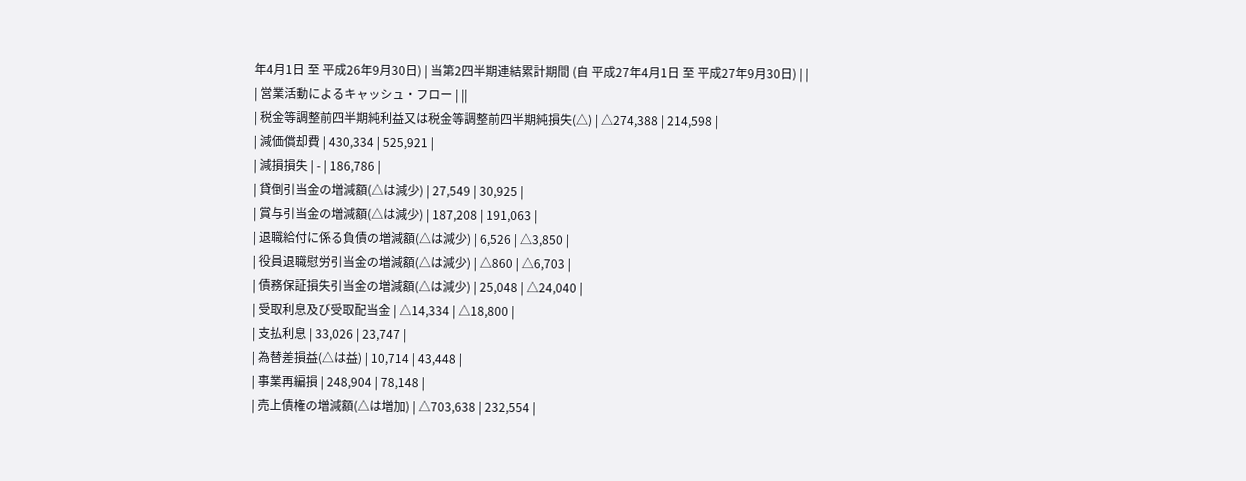年4月1日 至 平成26年9月30日) | 当第2四半期連結累計期間 (自 平成27年4月1日 至 平成27年9月30日) | |
| 営業活動によるキャッシュ・フロー | ||
| 税金等調整前四半期純利益又は税金等調整前四半期純損失(△) | △274,388 | 214,598 |
| 減価償却費 | 430,334 | 525,921 |
| 減損損失 | - | 186,786 |
| 貸倒引当金の増減額(△は減少) | 27,549 | 30,925 |
| 賞与引当金の増減額(△は減少) | 187,208 | 191,063 |
| 退職給付に係る負債の増減額(△は減少) | 6,526 | △3,850 |
| 役員退職慰労引当金の増減額(△は減少) | △860 | △6,703 |
| 債務保証損失引当金の増減額(△は減少) | 25,048 | △24,040 |
| 受取利息及び受取配当金 | △14,334 | △18,800 |
| 支払利息 | 33,026 | 23,747 |
| 為替差損益(△は益) | 10,714 | 43,448 |
| 事業再編損 | 248,904 | 78,148 |
| 売上債権の増減額(△は増加) | △703,638 | 232,554 |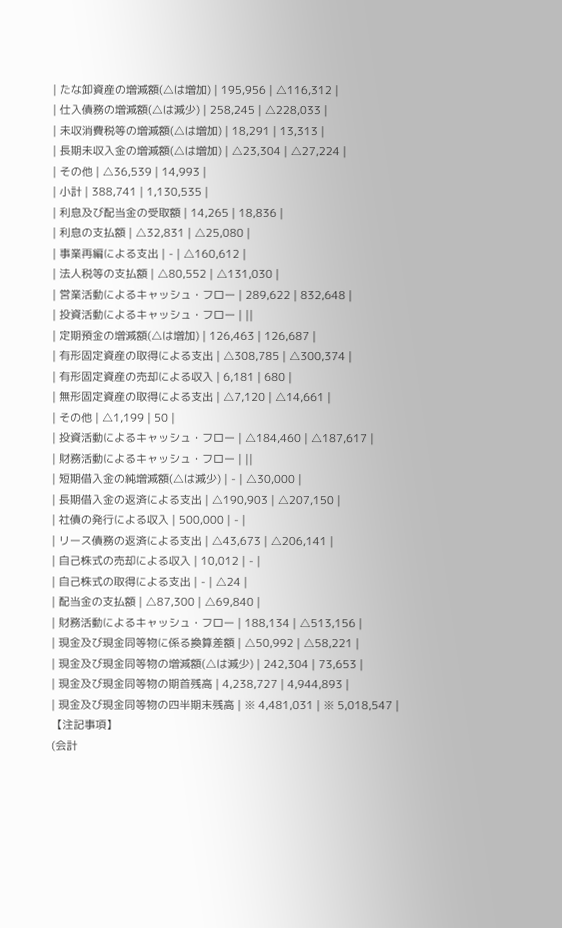| たな卸資産の増減額(△は増加) | 195,956 | △116,312 |
| 仕入債務の増減額(△は減少) | 258,245 | △228,033 |
| 未収消費税等の増減額(△は増加) | 18,291 | 13,313 |
| 長期未収入金の増減額(△は増加) | △23,304 | △27,224 |
| その他 | △36,539 | 14,993 |
| 小計 | 388,741 | 1,130,535 |
| 利息及び配当金の受取額 | 14,265 | 18,836 |
| 利息の支払額 | △32,831 | △25,080 |
| 事業再編による支出 | - | △160,612 |
| 法人税等の支払額 | △80,552 | △131,030 |
| 営業活動によるキャッシュ・フロー | 289,622 | 832,648 |
| 投資活動によるキャッシュ・フロー | ||
| 定期預金の増減額(△は増加) | 126,463 | 126,687 |
| 有形固定資産の取得による支出 | △308,785 | △300,374 |
| 有形固定資産の売却による収入 | 6,181 | 680 |
| 無形固定資産の取得による支出 | △7,120 | △14,661 |
| その他 | △1,199 | 50 |
| 投資活動によるキャッシュ・フロー | △184,460 | △187,617 |
| 財務活動によるキャッシュ・フロー | ||
| 短期借入金の純増減額(△は減少) | - | △30,000 |
| 長期借入金の返済による支出 | △190,903 | △207,150 |
| 社債の発行による収入 | 500,000 | - |
| リース債務の返済による支出 | △43,673 | △206,141 |
| 自己株式の売却による収入 | 10,012 | - |
| 自己株式の取得による支出 | - | △24 |
| 配当金の支払額 | △87,300 | △69,840 |
| 財務活動によるキャッシュ・フロー | 188,134 | △513,156 |
| 現金及び現金同等物に係る換算差額 | △50,992 | △58,221 |
| 現金及び現金同等物の増減額(△は減少) | 242,304 | 73,653 |
| 現金及び現金同等物の期首残高 | 4,238,727 | 4,944,893 |
| 現金及び現金同等物の四半期末残高 | ※ 4,481,031 | ※ 5,018,547 |
【注記事項】
(会計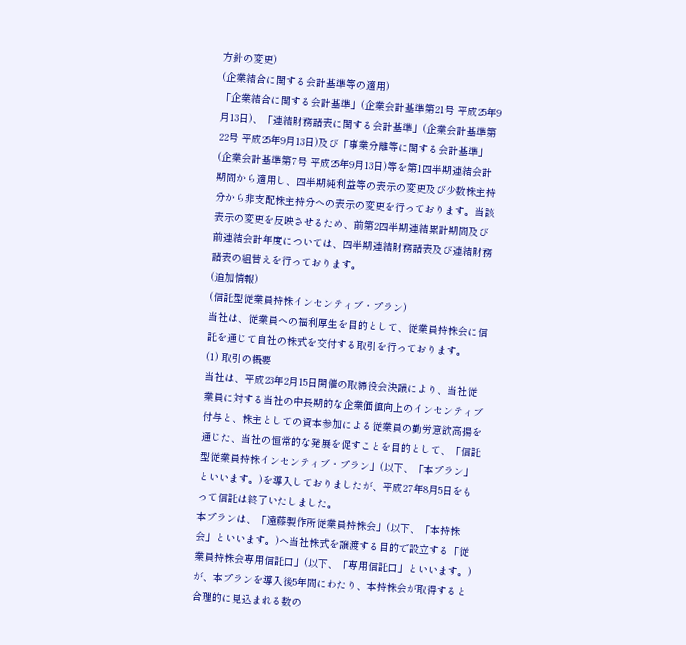方針の変更)
(企業結合に関する会計基準等の適用)
「企業結合に関する会計基準」(企業会計基準第21号 平成25年9月13日)、「連結財務諸表に関する会計基準」(企業会計基準第22号 平成25年9月13日)及び「事業分離等に関する会計基準」(企業会計基準第7号 平成25年9月13日)等を第1四半期連結会計期間から適用し、四半期純利益等の表示の変更及び少数株主持分から非支配株主持分への表示の変更を行っております。当該表示の変更を反映させるため、前第2四半期連結累計期間及び前連結会計年度については、四半期連結財務諸表及び連結財務諸表の組替えを行っております。
(追加情報)
(信託型従業員持株インセンティブ・プラン)
当社は、従業員への福利厚生を目的として、従業員持株会に信託を通じて自社の株式を交付する取引を行っております。
(1) 取引の概要
当社は、平成23年2月15日開催の取締役会決議により、当社従業員に対する当社の中長期的な企業価値向上のインセンティブ付与と、株主としての資本参加による従業員の勤労意欲高揚を通じた、当社の恒常的な発展を促すことを目的として、「信託型従業員持株インセンティブ・プラン」(以下、「本プラン」といいます。)を導入しておりましたが、平成27年8月5日をもって信託は終了いたしました。
本プランは、「遠藤製作所従業員持株会」(以下、「本持株会」といいます。)へ当社株式を譲渡する目的で設立する「従業員持株会専用信託口」(以下、「専用信託口」といいます。)が、本プランを導入後5年間にわたり、本持株会が取得すると合理的に見込まれる数の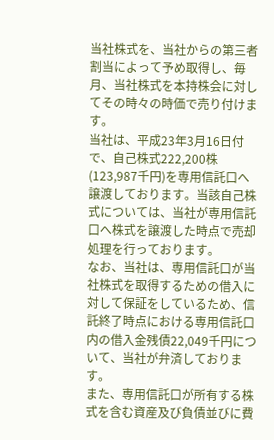当社株式を、当社からの第三者割当によって予め取得し、毎月、当社株式を本持株会に対してその時々の時価で売り付けます。
当社は、平成23年3月16日付で、自己株式222,200株(123,987千円)を専用信託口へ譲渡しております。当該自己株式については、当社が専用信託口へ株式を譲渡した時点で売却処理を行っております。
なお、当社は、専用信託口が当社株式を取得するための借入に対して保証をしているため、信託終了時点における専用信託口内の借入金残債22,049千円について、当社が弁済しております。
また、専用信託口が所有する株式を含む資産及び負債並びに費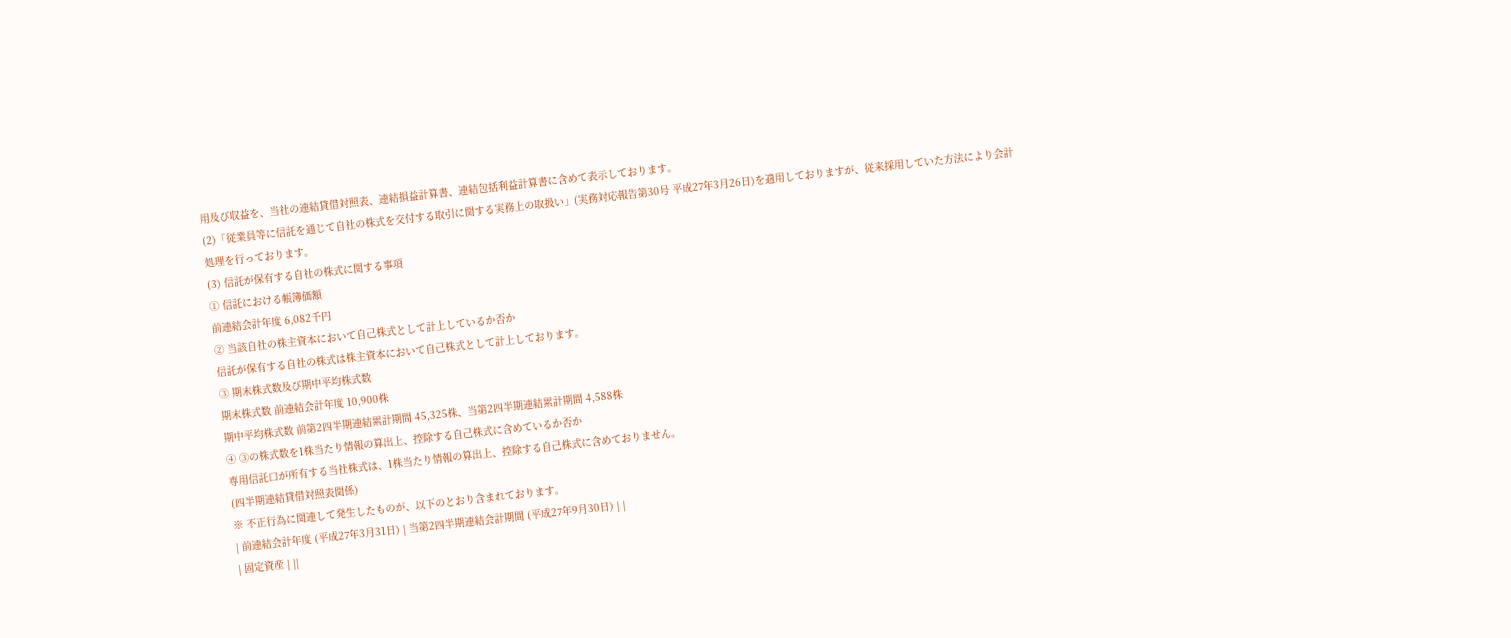用及び収益を、当社の連結貸借対照表、連結損益計算書、連結包括利益計算書に含めて表示しております。
(2)「従業員等に信託を通じて自社の株式を交付する取引に関する実務上の取扱い」(実務対応報告第30号 平成27年3月26日)を適用しておりますが、従来採用していた方法により会計処理を行っております。
(3) 信託が保有する自社の株式に関する事項
① 信託における帳簿価額
前連結会計年度 6,082千円
② 当該自社の株主資本において自己株式として計上しているか否か
信託が保有する自社の株式は株主資本において自己株式として計上しております。
③ 期末株式数及び期中平均株式数
期末株式数 前連結会計年度 10,900株
期中平均株式数 前第2四半期連結累計期間 45,325株、当第2四半期連結累計期間 4,588株
④ ③の株式数を1株当たり情報の算出上、控除する自己株式に含めているか否か
専用信託口が所有する当社株式は、1株当たり情報の算出上、控除する自己株式に含めておりません。
(四半期連結貸借対照表関係)
※ 不正行為に関連して発生したものが、以下のとおり含まれております。
| 前連結会計年度 (平成27年3月31日) | 当第2四半期連結会計期間 (平成27年9月30日) | |
| 固定資産 | ||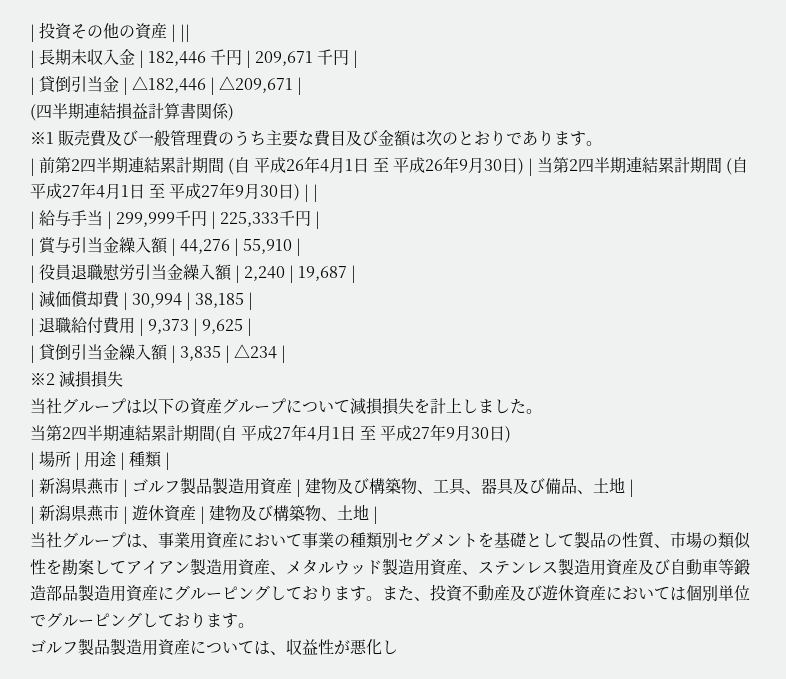| 投資その他の資産 | ||
| 長期未収入金 | 182,446 千円 | 209,671 千円 |
| 貸倒引当金 | △182,446 | △209,671 |
(四半期連結損益計算書関係)
※1 販売費及び一般管理費のうち主要な費目及び金額は次のとおりであります。
| 前第2四半期連結累計期間 (自 平成26年4月1日 至 平成26年9月30日) | 当第2四半期連結累計期間 (自 平成27年4月1日 至 平成27年9月30日) | |
| 給与手当 | 299,999千円 | 225,333千円 |
| 賞与引当金繰入額 | 44,276 | 55,910 |
| 役員退職慰労引当金繰入額 | 2,240 | 19,687 |
| 減価償却費 | 30,994 | 38,185 |
| 退職給付費用 | 9,373 | 9,625 |
| 貸倒引当金繰入額 | 3,835 | △234 |
※2 減損損失
当社グループは以下の資産グループについて減損損失を計上しました。
当第2四半期連結累計期間(自 平成27年4月1日 至 平成27年9月30日)
| 場所 | 用途 | 種類 |
| 新潟県燕市 | ゴルフ製品製造用資産 | 建物及び構築物、工具、器具及び備品、土地 |
| 新潟県燕市 | 遊休資産 | 建物及び構築物、土地 |
当社グループは、事業用資産において事業の種類別セグメントを基礎として製品の性質、市場の類似性を勘案してアイアン製造用資産、メタルウッド製造用資産、ステンレス製造用資産及び自動車等鍛造部品製造用資産にグルーピングしております。また、投資不動産及び遊休資産においては個別単位でグルーピングしております。
ゴルフ製品製造用資産については、収益性が悪化し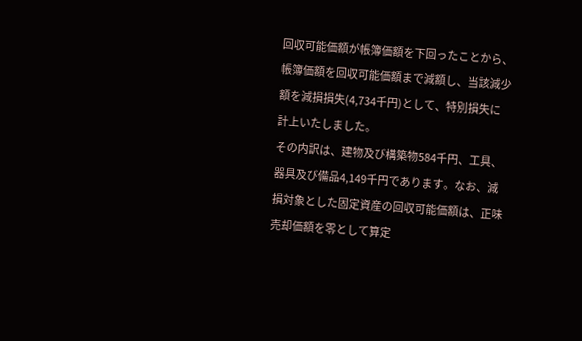回収可能価額が帳簿価額を下回ったことから、帳簿価額を回収可能価額まで減額し、当該減少額を減損損失(4,734千円)として、特別損失に計上いたしました。
その内訳は、建物及び構築物584千円、工具、器具及び備品4,149千円であります。なお、減損対象とした固定資産の回収可能価額は、正味売却価額を零として算定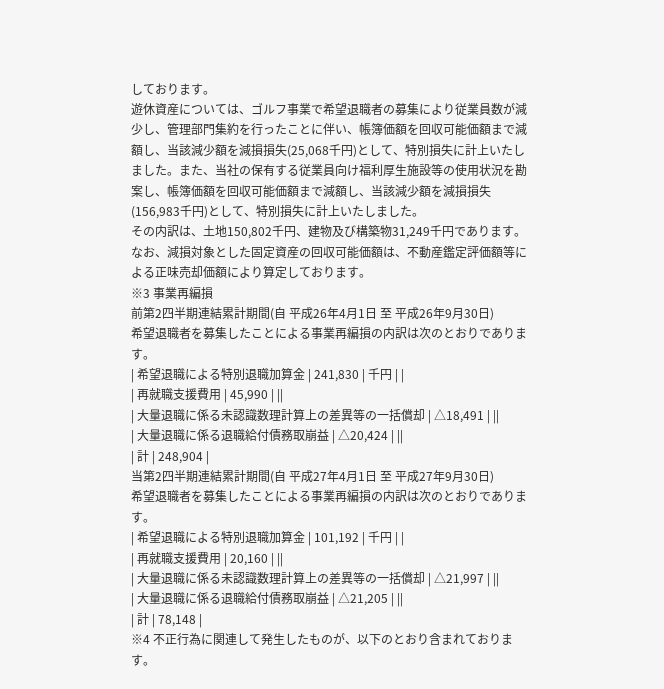しております。
遊休資産については、ゴルフ事業で希望退職者の募集により従業員数が減少し、管理部門集約を行ったことに伴い、帳簿価額を回収可能価額まで減額し、当該減少額を減損損失(25,068千円)として、特別損失に計上いたしました。また、当社の保有する従業員向け福利厚生施設等の使用状況を勘案し、帳簿価額を回収可能価額まで減額し、当該減少額を減損損失(156,983千円)として、特別損失に計上いたしました。
その内訳は、土地150,802千円、建物及び構築物31,249千円であります。なお、減損対象とした固定資産の回収可能価額は、不動産鑑定評価額等による正味売却価額により算定しております。
※3 事業再編損
前第2四半期連結累計期間(自 平成26年4月1日 至 平成26年9月30日)
希望退職者を募集したことによる事業再編損の内訳は次のとおりであります。
| 希望退職による特別退職加算金 | 241,830 | 千円 | |
| 再就職支援費用 | 45,990 | ||
| 大量退職に係る未認識数理計算上の差異等の一括償却 | △18,491 | ||
| 大量退職に係る退職給付債務取崩益 | △20,424 | ||
| 計 | 248,904 |
当第2四半期連結累計期間(自 平成27年4月1日 至 平成27年9月30日)
希望退職者を募集したことによる事業再編損の内訳は次のとおりであります。
| 希望退職による特別退職加算金 | 101,192 | 千円 | |
| 再就職支援費用 | 20,160 | ||
| 大量退職に係る未認識数理計算上の差異等の一括償却 | △21,997 | ||
| 大量退職に係る退職給付債務取崩益 | △21,205 | ||
| 計 | 78,148 |
※4 不正行為に関連して発生したものが、以下のとおり含まれております。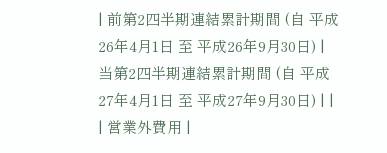| 前第2四半期連結累計期間 (自 平成26年4月1日 至 平成26年9月30日) | 当第2四半期連結累計期間 (自 平成27年4月1日 至 平成27年9月30日) | |
| 営業外費用 |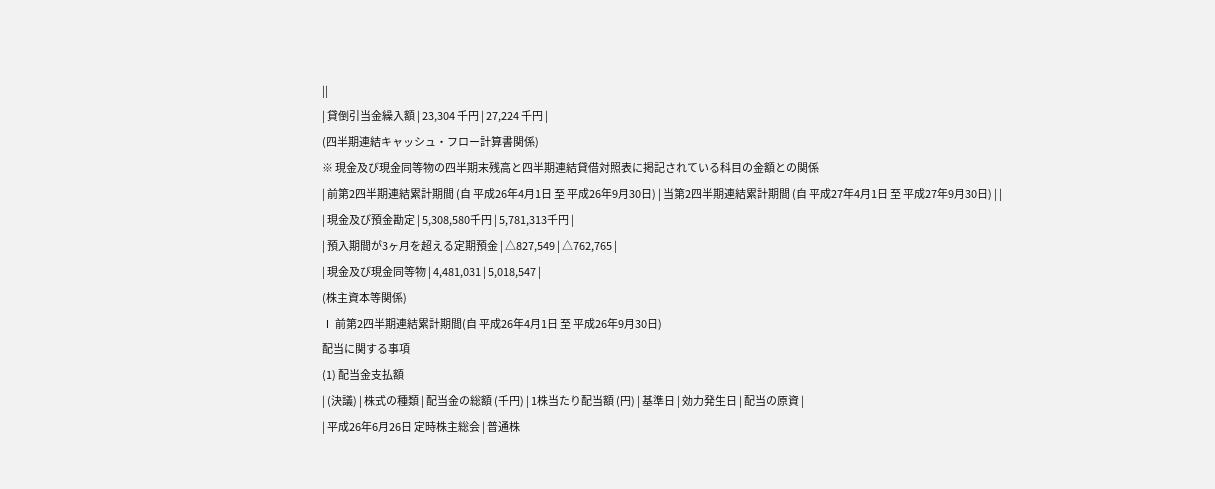||
| 貸倒引当金繰入額 | 23,304 千円 | 27,224 千円 |
(四半期連結キャッシュ・フロー計算書関係)
※ 現金及び現金同等物の四半期末残高と四半期連結貸借対照表に掲記されている科目の金額との関係
| 前第2四半期連結累計期間 (自 平成26年4月1日 至 平成26年9月30日) | 当第2四半期連結累計期間 (自 平成27年4月1日 至 平成27年9月30日) | |
| 現金及び預金勘定 | 5,308,580千円 | 5,781,313千円 |
| 預入期間が3ヶ月を超える定期預金 | △827,549 | △762,765 |
| 現金及び現金同等物 | 4,481,031 | 5,018,547 |
(株主資本等関係)
Ⅰ 前第2四半期連結累計期間(自 平成26年4月1日 至 平成26年9月30日)
配当に関する事項
(1) 配当金支払額
| (決議) | 株式の種類 | 配当金の総額 (千円) | 1株当たり配当額 (円) | 基準日 | 効力発生日 | 配当の原資 |
| 平成26年6月26日 定時株主総会 | 普通株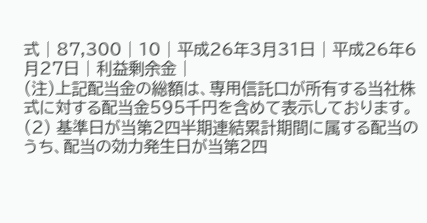式 | 87,300 | 10 | 平成26年3月31日 | 平成26年6月27日 | 利益剰余金 |
(注)上記配当金の総額は、専用信託口が所有する当社株式に対する配当金595千円を含めて表示しております。
(2) 基準日が当第2四半期連結累計期間に属する配当のうち、配当の効力発生日が当第2四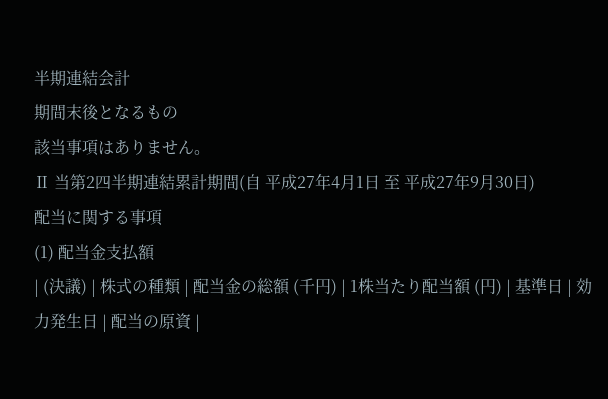半期連結会計
期間末後となるもの
該当事項はありません。
Ⅱ 当第2四半期連結累計期間(自 平成27年4月1日 至 平成27年9月30日)
配当に関する事項
(1) 配当金支払額
| (決議) | 株式の種類 | 配当金の総額 (千円) | 1株当たり配当額 (円) | 基準日 | 効力発生日 | 配当の原資 |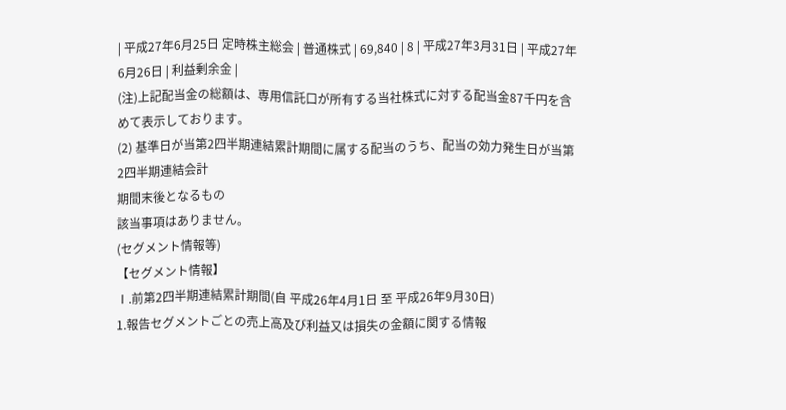| 平成27年6月25日 定時株主総会 | 普通株式 | 69,840 | 8 | 平成27年3月31日 | 平成27年6月26日 | 利益剰余金 |
(注)上記配当金の総額は、専用信託口が所有する当社株式に対する配当金87千円を含めて表示しております。
(2) 基準日が当第2四半期連結累計期間に属する配当のうち、配当の効力発生日が当第2四半期連結会計
期間末後となるもの
該当事項はありません。
(セグメント情報等)
【セグメント情報】
Ⅰ.前第2四半期連結累計期間(自 平成26年4月1日 至 平成26年9月30日)
1.報告セグメントごとの売上高及び利益又は損失の金額に関する情報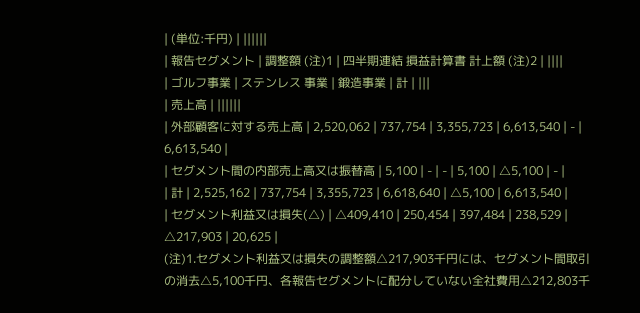| (単位:千円) | ||||||
| 報告セグメント | 調整額 (注)1 | 四半期連結 損益計算書 計上額 (注)2 | ||||
| ゴルフ事業 | ステンレス 事業 | 鍛造事業 | 計 | |||
| 売上高 | ||||||
| 外部顧客に対する売上高 | 2,520,062 | 737,754 | 3,355,723 | 6,613,540 | - | 6,613,540 |
| セグメント間の内部売上高又は振替高 | 5,100 | - | - | 5,100 | △5,100 | - |
| 計 | 2,525,162 | 737,754 | 3,355,723 | 6,618,640 | △5,100 | 6,613,540 |
| セグメント利益又は損失(△) | △409,410 | 250,454 | 397,484 | 238,529 | △217,903 | 20,625 |
(注)1.セグメント利益又は損失の調整額△217,903千円には、セグメント間取引の消去△5,100千円、各報告セグメントに配分していない全社費用△212,803千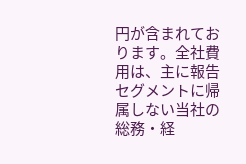円が含まれております。全社費用は、主に報告セグメントに帰属しない当社の総務・経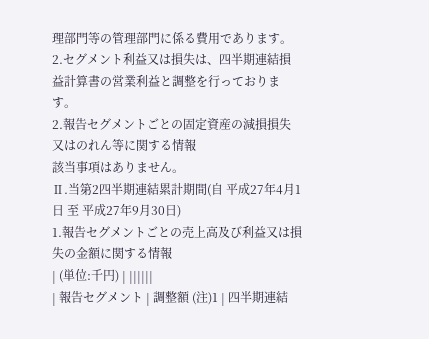理部門等の管理部門に係る費用であります。
2.セグメント利益又は損失は、四半期連結損益計算書の営業利益と調整を行っております。
2.報告セグメントごとの固定資産の減損損失又はのれん等に関する情報
該当事項はありません。
Ⅱ.当第2四半期連結累計期間(自 平成27年4月1日 至 平成27年9月30日)
1.報告セグメントごとの売上高及び利益又は損失の金額に関する情報
| (単位:千円) | ||||||
| 報告セグメント | 調整額 (注)1 | 四半期連結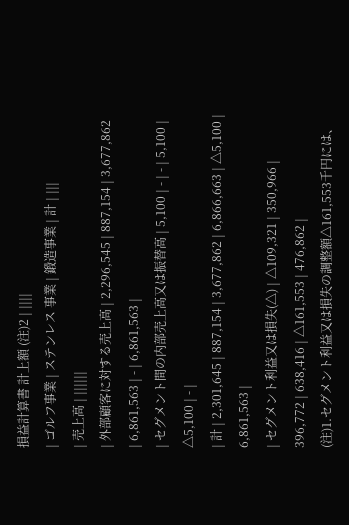損益計算書 計上額 (注)2 | ||||
| ゴルフ事業 | ステンレス 事業 | 鍛造事業 | 計 | |||
| 売上高 | ||||||
| 外部顧客に対する売上高 | 2,296,545 | 887,154 | 3,677,862 | 6,861,563 | - | 6,861,563 |
| セグメント間の内部売上高又は振替高 | 5,100 | - | - | 5,100 | △5,100 | - |
| 計 | 2,301,645 | 887,154 | 3,677,862 | 6,866,663 | △5,100 | 6,861,563 |
| セグメント利益又は損失(△) | △109,321 | 350,966 | 396,772 | 638,416 | △161,553 | 476,862 |
(注)1.セグメント利益又は損失の調整額△161,553千円には、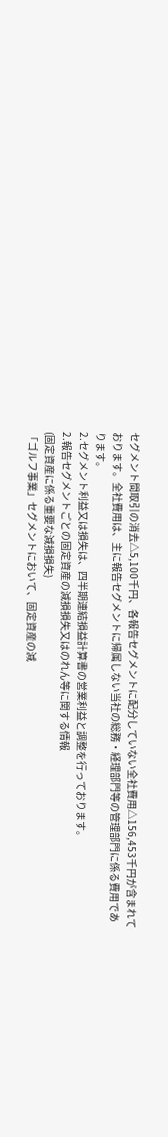セグメント間取引の消去△5,100千円、各報告セグメントに配分していない全社費用△156,453千円が含まれております。全社費用は、主に報告セグメントに帰属しない当社の総務・経理部門等の管理部門に係る費用であります。
2.セグメント利益又は損失は、四半期連結損益計算書の営業利益と調整を行っております。
2.報告セグメントごとの固定資産の減損損失又はのれん等に関する情報
(固定資産に係る重要な減損損失)
「ゴルフ事業」セグメントにおいて、固定資産の減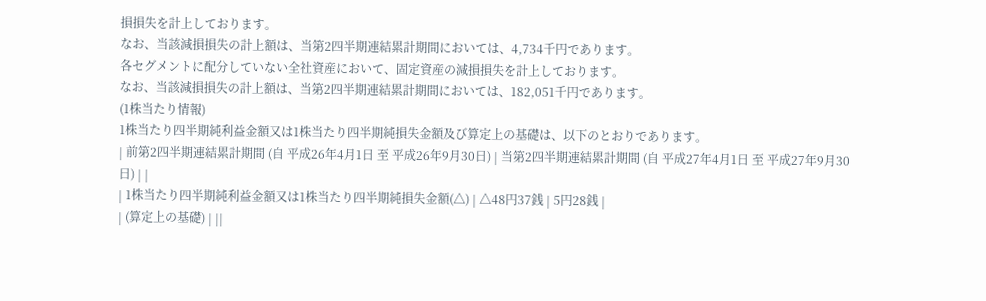損損失を計上しております。
なお、当該減損損失の計上額は、当第2四半期連結累計期間においては、4,734千円であります。
各セグメントに配分していない全社資産において、固定資産の減損損失を計上しております。
なお、当該減損損失の計上額は、当第2四半期連結累計期間においては、182,051千円であります。
(1株当たり情報)
1株当たり四半期純利益金額又は1株当たり四半期純損失金額及び算定上の基礎は、以下のとおりであります。
| 前第2四半期連結累計期間 (自 平成26年4月1日 至 平成26年9月30日) | 当第2四半期連結累計期間 (自 平成27年4月1日 至 平成27年9月30日) | |
| 1株当たり四半期純利益金額又は1株当たり四半期純損失金額(△) | △48円37銭 | 5円28銭 |
| (算定上の基礎) | ||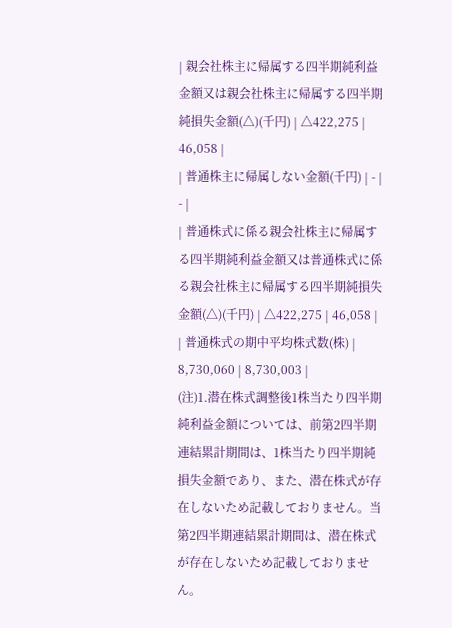| 親会社株主に帰属する四半期純利益金額又は親会社株主に帰属する四半期純損失金額(△)(千円) | △422,275 | 46,058 |
| 普通株主に帰属しない金額(千円) | - | - |
| 普通株式に係る親会社株主に帰属する四半期純利益金額又は普通株式に係る親会社株主に帰属する四半期純損失金額(△)(千円) | △422,275 | 46,058 |
| 普通株式の期中平均株式数(株) | 8,730,060 | 8,730,003 |
(注)1.潜在株式調整後1株当たり四半期純利益金額については、前第2四半期連結累計期間は、1株当たり四半期純損失金額であり、また、潜在株式が存在しないため記載しておりません。当第2四半期連結累計期間は、潜在株式が存在しないため記載しておりません。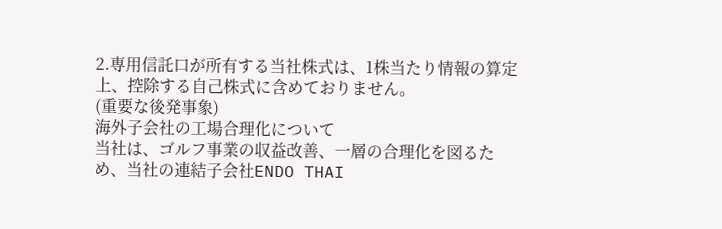2.専用信託口が所有する当社株式は、1株当たり情報の算定上、控除する自己株式に含めておりません。
(重要な後発事象)
海外子会社の工場合理化について
当社は、ゴルフ事業の収益改善、一層の合理化を図るため、当社の連結子会社ENDO THAI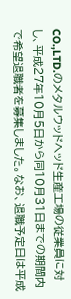CO.,LTD.のメタルウッドヘッド生産工場の従業員に対し、平成27年10月5日から同10月31日までの期間内で希望退職者を募集しました。なお、退職予定日は平成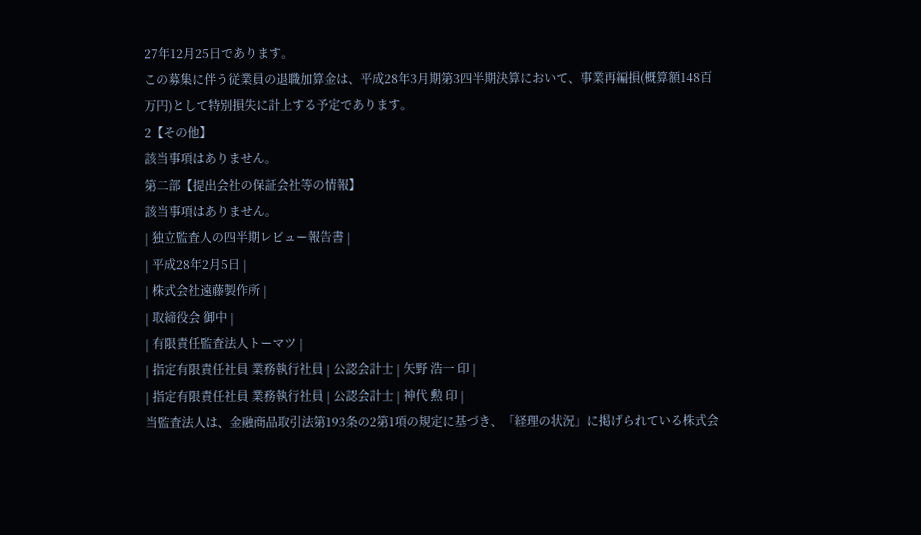27年12月25日であります。
この募集に伴う従業員の退職加算金は、平成28年3月期第3四半期決算において、事業再編損(概算額148百万円)として特別損失に計上する予定であります。
2【その他】
該当事項はありません。
第二部【提出会社の保証会社等の情報】
該当事項はありません。
| 独立監査人の四半期レビュー報告書 |
| 平成28年2月5日 |
| 株式会社遠藤製作所 |
| 取締役会 御中 |
| 有限責任監査法人トーマツ |
| 指定有限責任社員 業務執行社員 | 公認会計士 | 矢野 浩一 印 |
| 指定有限責任社員 業務執行社員 | 公認会計士 | 神代 勲 印 |
当監査法人は、金融商品取引法第193条の2第1項の規定に基づき、「経理の状況」に掲げられている株式会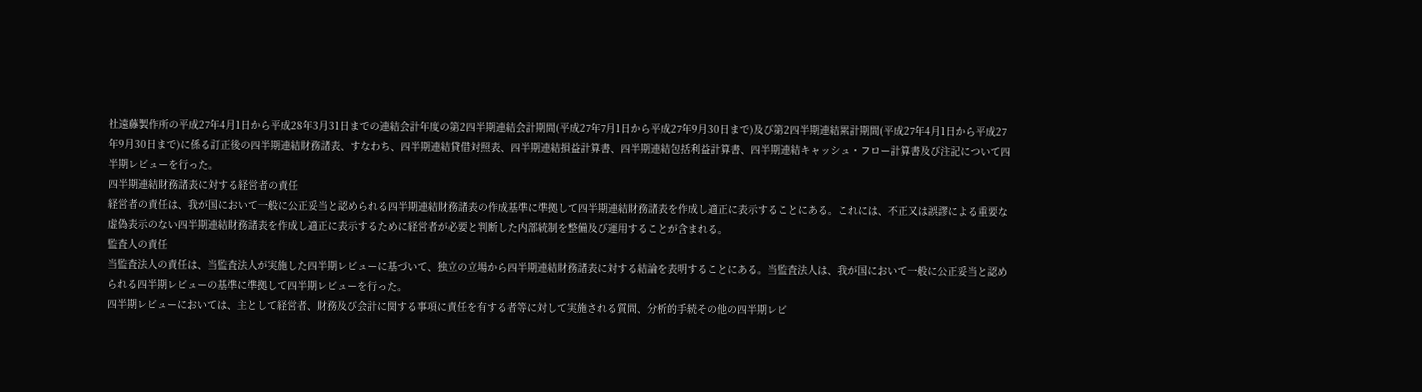社遠藤製作所の平成27年4月1日から平成28年3月31日までの連結会計年度の第2四半期連結会計期間(平成27年7月1日から平成27年9月30日まで)及び第2四半期連結累計期間(平成27年4月1日から平成27年9月30日まで)に係る訂正後の四半期連結財務諸表、すなわち、四半期連結貸借対照表、四半期連結損益計算書、四半期連結包括利益計算書、四半期連結キャッシュ・フロー計算書及び注記について四半期レビューを行った。
四半期連結財務諸表に対する経営者の責任
経営者の責任は、我が国において一般に公正妥当と認められる四半期連結財務諸表の作成基準に準拠して四半期連結財務諸表を作成し適正に表示することにある。これには、不正又は誤謬による重要な虚偽表示のない四半期連結財務諸表を作成し適正に表示するために経営者が必要と判断した内部統制を整備及び運用することが含まれる。
監査人の責任
当監査法人の責任は、当監査法人が実施した四半期レビューに基づいて、独立の立場から四半期連結財務諸表に対する結論を表明することにある。当監査法人は、我が国において一般に公正妥当と認められる四半期レビューの基準に準拠して四半期レビューを行った。
四半期レビューにおいては、主として経営者、財務及び会計に関する事項に責任を有する者等に対して実施される質問、分析的手続その他の四半期レビ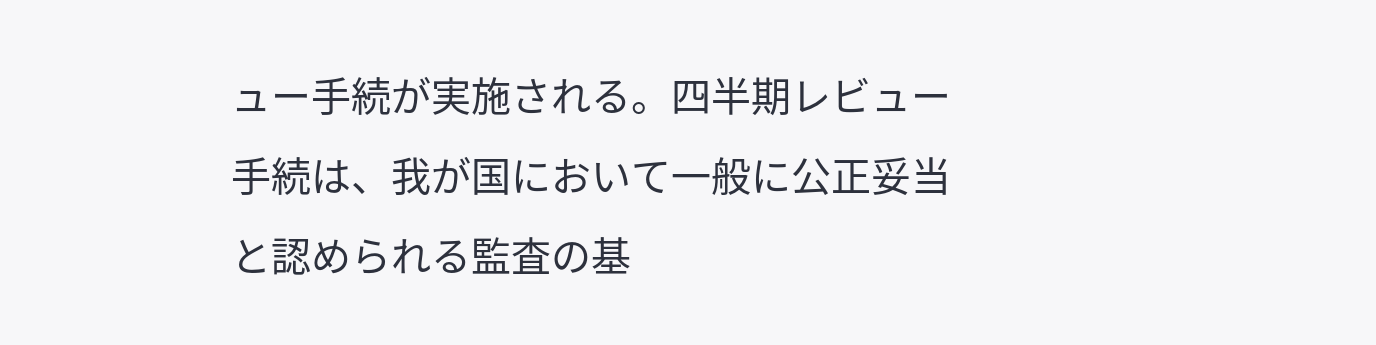ュー手続が実施される。四半期レビュー手続は、我が国において一般に公正妥当と認められる監査の基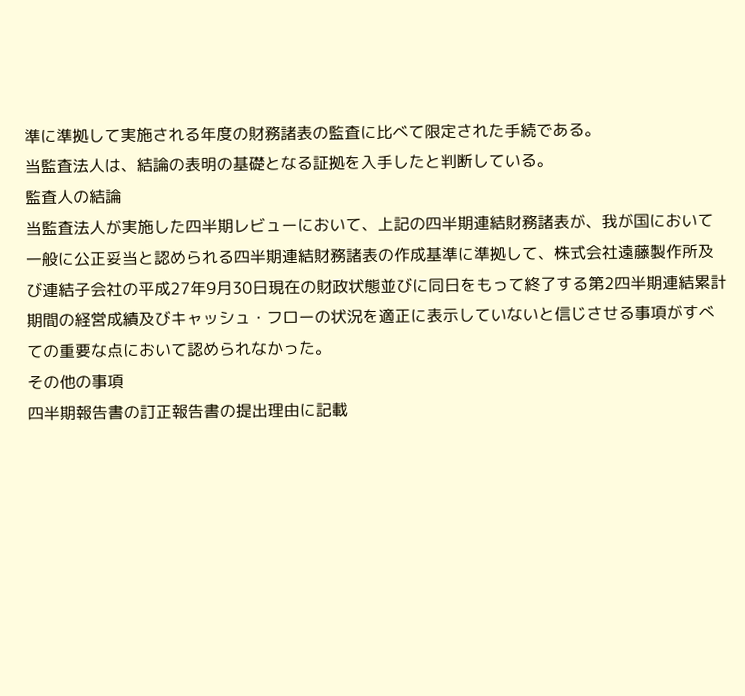準に準拠して実施される年度の財務諸表の監査に比べて限定された手続である。
当監査法人は、結論の表明の基礎となる証拠を入手したと判断している。
監査人の結論
当監査法人が実施した四半期レビューにおいて、上記の四半期連結財務諸表が、我が国において一般に公正妥当と認められる四半期連結財務諸表の作成基準に準拠して、株式会社遠藤製作所及び連結子会社の平成27年9月30日現在の財政状態並びに同日をもって終了する第2四半期連結累計期間の経営成績及びキャッシュ・フローの状況を適正に表示していないと信じさせる事項がすべての重要な点において認められなかった。
その他の事項
四半期報告書の訂正報告書の提出理由に記載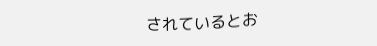されているとお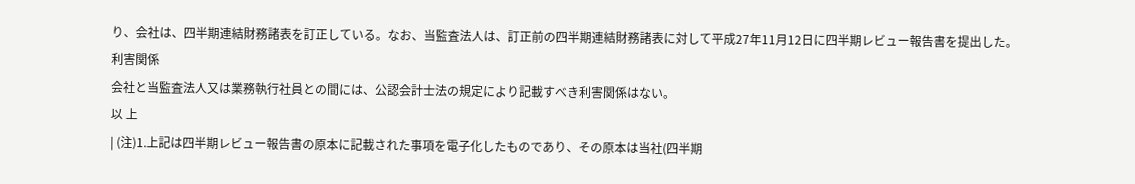り、会社は、四半期連結財務諸表を訂正している。なお、当監査法人は、訂正前の四半期連結財務諸表に対して平成27年11月12日に四半期レビュー報告書を提出した。
利害関係
会社と当監査法人又は業務執行社員との間には、公認会計士法の規定により記載すべき利害関係はない。
以 上
| (注)1.上記は四半期レビュー報告書の原本に記載された事項を電子化したものであり、その原本は当社(四半期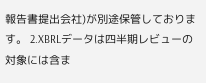報告書提出会社)が別途保管しております。 2.XBRLデータは四半期レビューの対象には含ま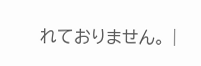れておりません。 |